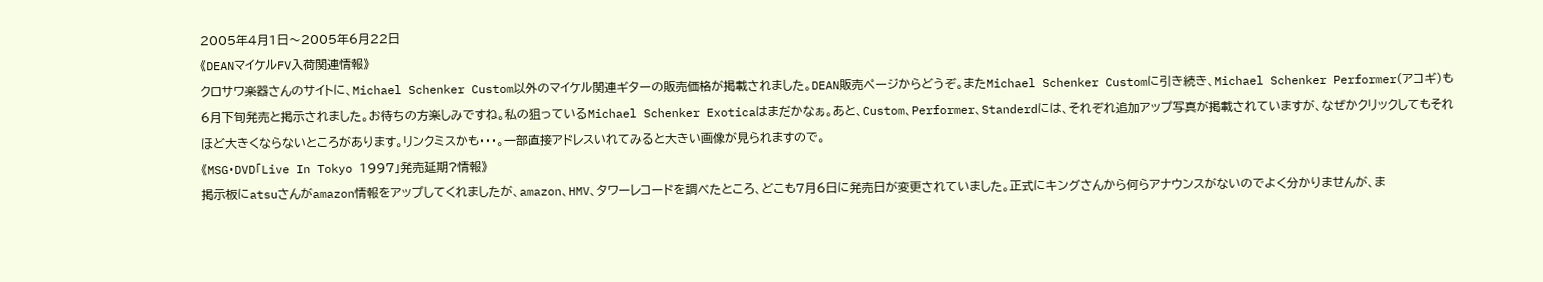2005年4月1日〜2005年6月22日
《DEANマイケルFV入荷関連情報》
クロサワ楽器さんのサイトに、Michael Schenker Custom以外のマイケル関連ギターの販売価格が掲載されました。DEAN販売ページからどうぞ。またMichael Schenker Customに引き続き、Michael Schenker Performer(アコギ)も6月下旬発売と掲示されました。お待ちの方楽しみですね。私の狙っているMichael Schenker Exoticaはまだかなぁ。あと、Custom、Performer、Standerdには、それぞれ追加アップ写真が掲載されていますが、なぜかクリックしてもそれほど大きくならないところがあります。リンクミスかも・・・。一部直接アドレスいれてみると大きい画像が見られますので。
《MSG・DVD「Live In Tokyo 1997」発売延期?情報》
掲示板にatsuさんがamazon情報をアップしてくれましたが、amazon、HMV、タワーレコードを調べたところ、どこも7月6日に発売日が変更されていました。正式にキングさんから何らアナウンスがないのでよく分かりませんが、ま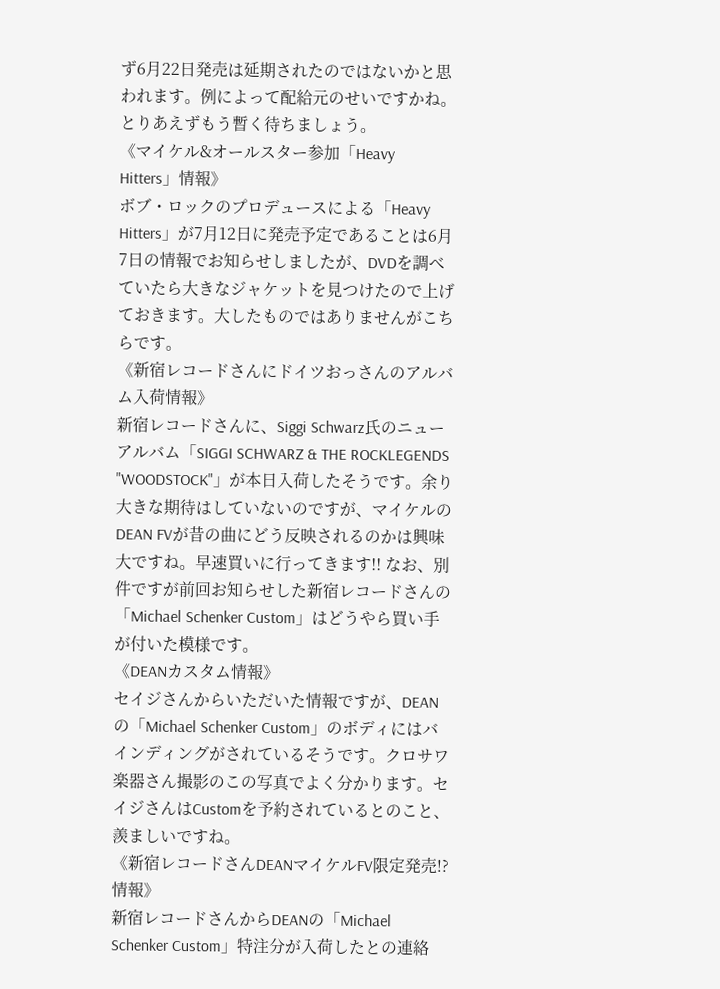ず6月22日発売は延期されたのではないかと思われます。例によって配給元のせいですかね。とりあえずもう暫く待ちましょう。
《マイケル&オールスター参加「Heavy Hitters」情報》
ボブ・ロックのプロデュースによる「Heavy Hitters」が7月12日に発売予定であることは6月7日の情報でお知らせしましたが、DVDを調べていたら大きなジャケットを見つけたので上げておきます。大したものではありませんがこちらです。
《新宿レコードさんにドイツおっさんのアルバム入荷情報》
新宿レコードさんに、Siggi Schwarz氏のニューアルバム「SIGGI SCHWARZ & THE ROCKLEGENDS "WOODSTOCK"」が本日入荷したそうです。余り大きな期待はしていないのですが、マイケルのDEAN FVが昔の曲にどう反映されるのかは興味大ですね。早速買いに行ってきます!! なお、別件ですが前回お知らせした新宿レコードさんの「Michael Schenker Custom」はどうやら買い手が付いた模様です。
《DEANカスタム情報》
セイジさんからいただいた情報ですが、DEANの「Michael Schenker Custom」のボディにはバインディングがされているそうです。クロサワ楽器さん撮影のこの写真でよく分かります。セイジさんはCustomを予約されているとのこと、羨ましいですね。
《新宿レコードさんDEANマイケルFV限定発売!?情報》
新宿レコードさんからDEANの「Michael Schenker Custom」特注分が入荷したとの連絡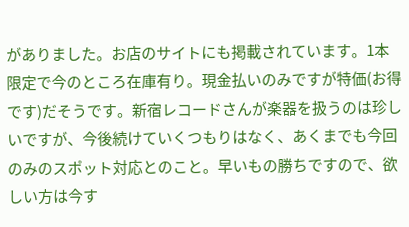がありました。お店のサイトにも掲載されています。1本限定で今のところ在庫有り。現金払いのみですが特価(お得です)だそうです。新宿レコードさんが楽器を扱うのは珍しいですが、今後続けていくつもりはなく、あくまでも今回のみのスポット対応とのこと。早いもの勝ちですので、欲しい方は今す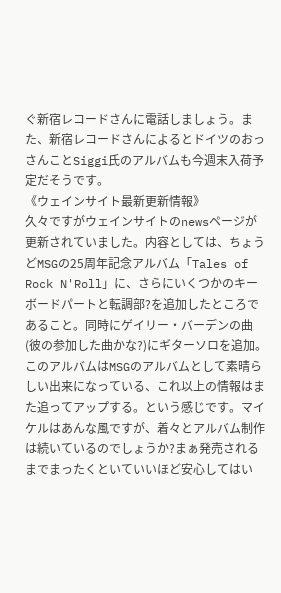ぐ新宿レコードさんに電話しましょう。また、新宿レコードさんによるとドイツのおっさんことSiggi氏のアルバムも今週末入荷予定だそうです。
《ウェインサイト最新更新情報》
久々ですがウェインサイトのnewsページが更新されていました。内容としては、ちょうどMSGの25周年記念アルバム「Tales of Rock N'Roll」に、さらにいくつかのキーボードパートと転調部?を追加したところであること。同時にゲイリー・バーデンの曲(彼の参加した曲かな?)にギターソロを追加。このアルバムはMSGのアルバムとして素晴らしい出来になっている、これ以上の情報はまた追ってアップする。という感じです。マイケルはあんな風ですが、着々とアルバム制作は続いているのでしょうか?まぁ発売されるまでまったくといていいほど安心してはい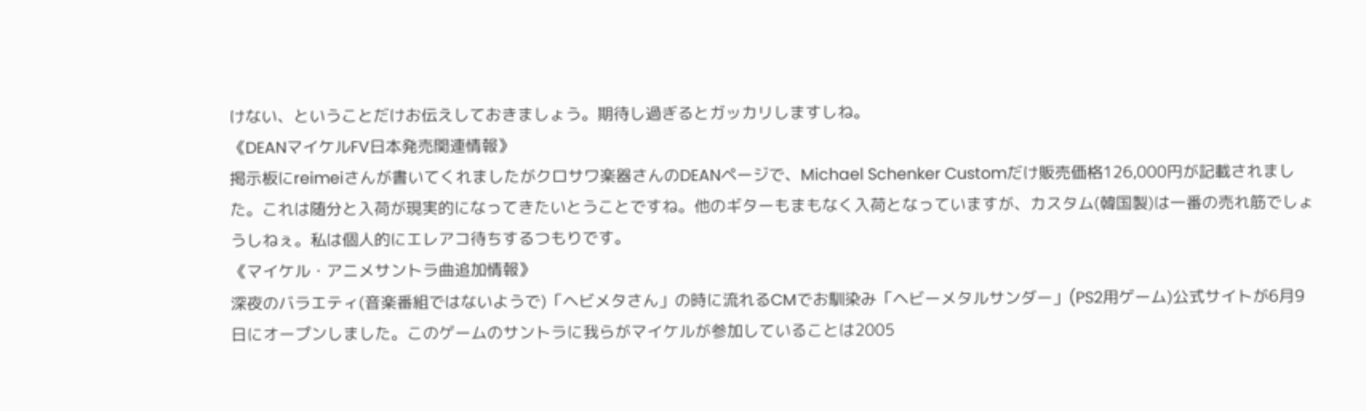けない、ということだけお伝えしておきましょう。期待し過ぎるとガッカリしますしね。
《DEANマイケルFV日本発売関連情報》
掲示板にreimeiさんが書いてくれましたがクロサワ楽器さんのDEANページで、Michael Schenker Customだけ販売価格126,000円が記載されました。これは随分と入荷が現実的になってきたいとうことですね。他のギターもまもなく入荷となっていますが、カスタム(韓国製)は一番の売れ筋でしょうしねぇ。私は個人的にエレアコ待ちするつもりです。
《マイケル・アニメサントラ曲追加情報》
深夜のバラエティ(音楽番組ではないようで)「ヘビメタさん」の時に流れるCMでお馴染み「ヘビーメタルサンダー」(PS2用ゲーム)公式サイトが6月9日にオープンしました。このゲームのサントラに我らがマイケルが参加していることは2005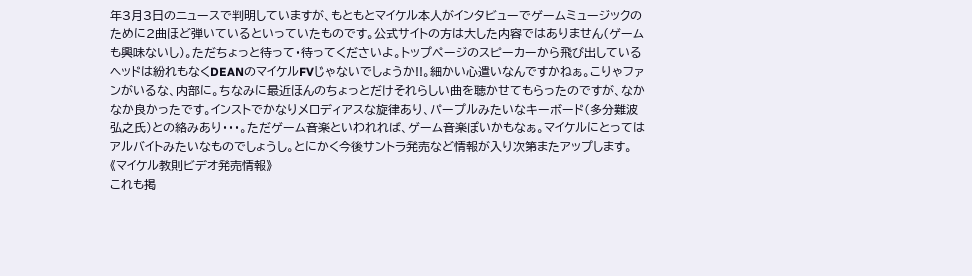年3月3日のニュースで判明していますが、もともとマイケル本人がインタビューでゲームミュージックのために2曲ほど弾いているといっていたものです。公式サイトの方は大した内容ではありません(ゲームも興味ないし)。ただちょっと待って・待ってくださいよ。トップページのスピーカーから飛び出しているヘッドは紛れもなくDEANのマイケルFVじゃないでしょうか!!。細かい心遣いなんですかねぁ。こりゃファンがいるな、内部に。ちなみに最近ほんのちょっとだけそれらしい曲を聴かせてもらったのですが、なかなか良かったです。インストでかなりメロディアスな旋律あり、パープルみたいなキーボード(多分難波弘之氏)との絡みあり・・・。ただゲーム音楽といわれれば、ゲーム音楽ぽいかもなぁ。マイケルにとってはアルバイトみたいなものでしょうし。とにかく今後サントラ発売など情報が入り次第またアップします。
《マイケル教則ビデオ発売情報》
これも掲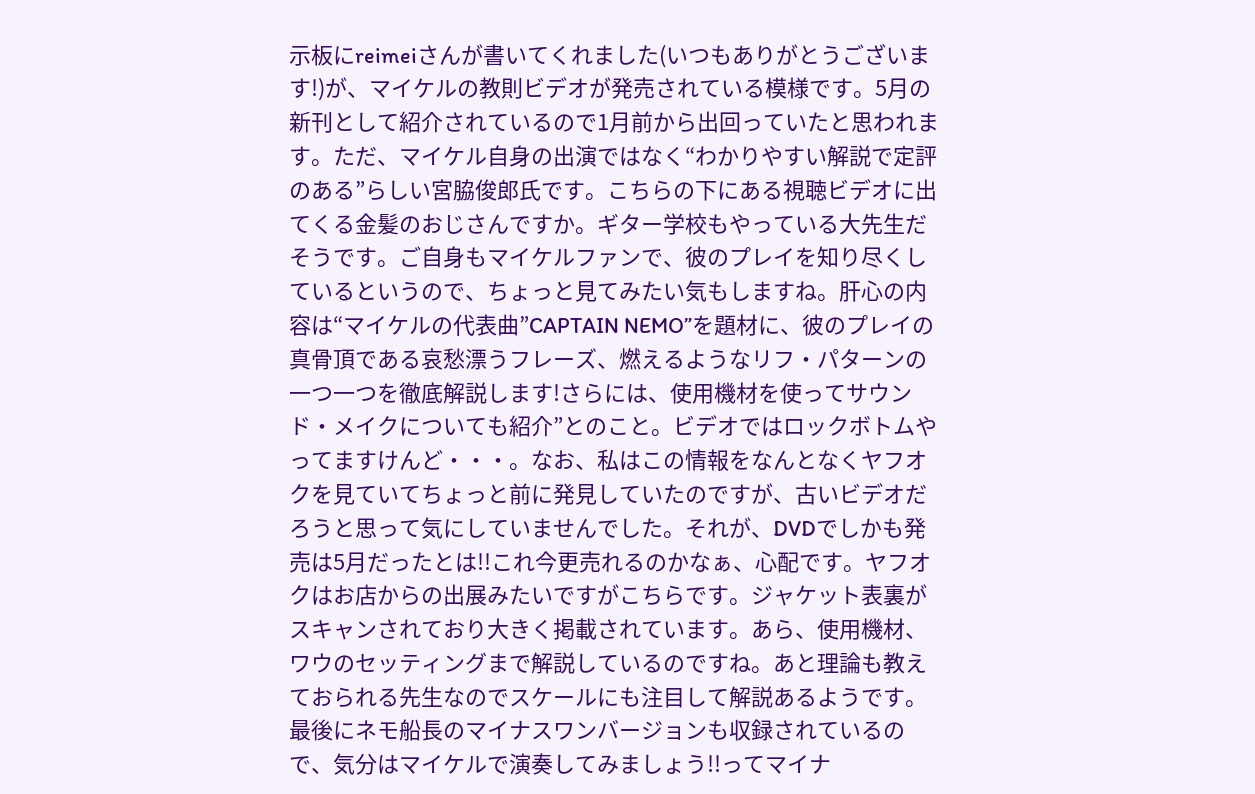示板にreimeiさんが書いてくれました(いつもありがとうございます!)が、マイケルの教則ビデオが発売されている模様です。5月の新刊として紹介されているので1月前から出回っていたと思われます。ただ、マイケル自身の出演ではなく“わかりやすい解説で定評のある”らしい宮脇俊郎氏です。こちらの下にある視聴ビデオに出てくる金髪のおじさんですか。ギター学校もやっている大先生だそうです。ご自身もマイケルファンで、彼のプレイを知り尽くしているというので、ちょっと見てみたい気もしますね。肝心の内容は“マイケルの代表曲”CAPTAIN NEMO”を題材に、彼のプレイの真骨頂である哀愁漂うフレーズ、燃えるようなリフ・パターンの一つ一つを徹底解説します!さらには、使用機材を使ってサウンド・メイクについても紹介”とのこと。ビデオではロックボトムやってますけんど・・・。なお、私はこの情報をなんとなくヤフオクを見ていてちょっと前に発見していたのですが、古いビデオだろうと思って気にしていませんでした。それが、DVDでしかも発売は5月だったとは!!これ今更売れるのかなぁ、心配です。ヤフオクはお店からの出展みたいですがこちらです。ジャケット表裏がスキャンされており大きく掲載されています。あら、使用機材、ワウのセッティングまで解説しているのですね。あと理論も教えておられる先生なのでスケールにも注目して解説あるようです。最後にネモ船長のマイナスワンバージョンも収録されているので、気分はマイケルで演奏してみましょう!!ってマイナ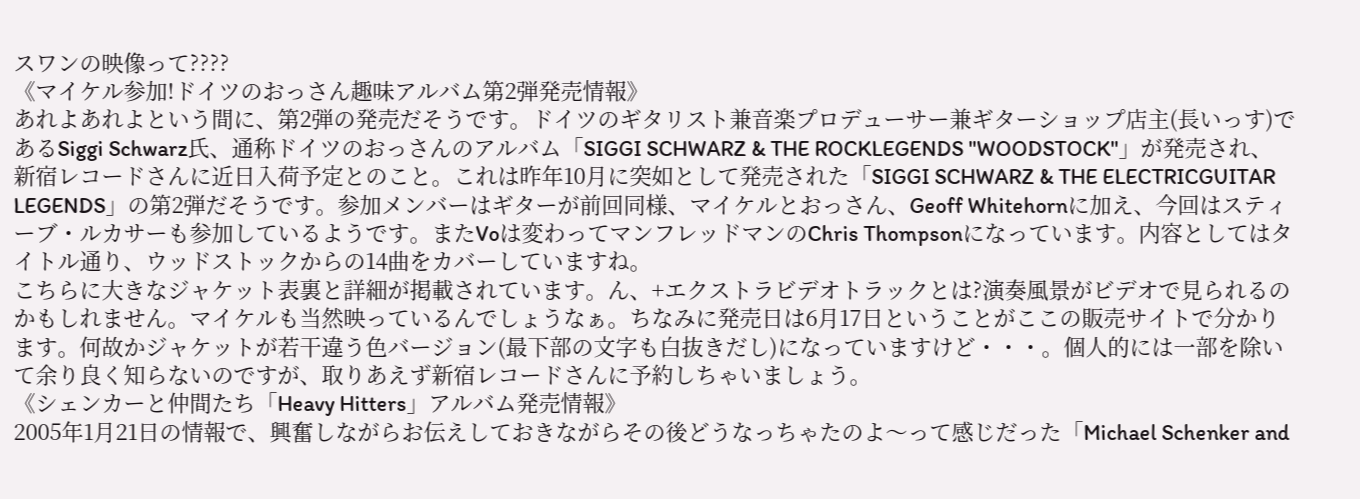スワンの映像って????
《マイケル参加!ドイツのおっさん趣味アルバム第2弾発売情報》
あれよあれよという間に、第2弾の発売だそうです。ドイツのギタリスト兼音楽プロデューサー兼ギターショップ店主(長いっす)であるSiggi Schwarz氏、通称ドイツのおっさんのアルバム「SIGGI SCHWARZ & THE ROCKLEGENDS "WOODSTOCK"」が発売され、新宿レコードさんに近日入荷予定とのこと。これは昨年10月に突如として発売された「SIGGI SCHWARZ & THE ELECTRICGUITAR LEGENDS」の第2弾だそうです。参加メンバーはギターが前回同様、マイケルとおっさん、Geoff Whitehornに加え、今回はスティーブ・ルカサーも参加しているようです。またVoは変わってマンフレッドマンのChris Thompsonになっています。内容としてはタイトル通り、ウッドストックからの14曲をカバーしていますね。
こちらに大きなジャケット表裏と詳細が掲載されています。ん、+エクストラビデオトラックとは?演奏風景がビデオで見られるのかもしれません。マイケルも当然映っているんでしょうなぁ。ちなみに発売日は6月17日ということがここの販売サイトで分かります。何故かジャケットが若干違う色バージョン(最下部の文字も白抜きだし)になっていますけど・・・。個人的には一部を除いて余り良く知らないのですが、取りあえず新宿レコードさんに予約しちゃいましょう。
《シェンカーと仲間たち「Heavy Hitters」アルバム発売情報》
2005年1月21日の情報で、興奮しながらお伝えしておきながらその後どうなっちゃたのよ〜って感じだった「Michael Schenker and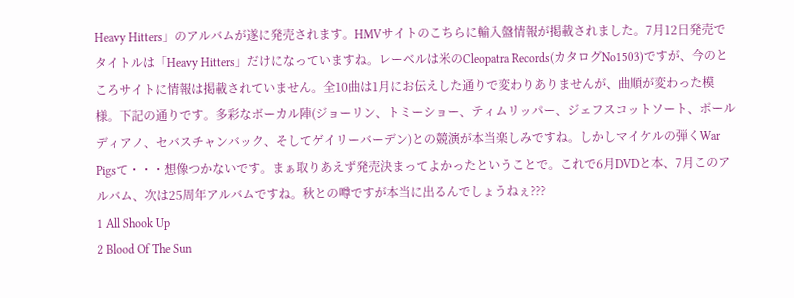Heavy Hitters」のアルバムが遂に発売されます。HMVサイトのこちらに輸入盤情報が掲載されました。7月12日発売でタイトルは「Heavy Hitters」だけになっていますね。レーベルは米のCleopatra Records(カタログNo1503)ですが、今のところサイトに情報は掲載されていません。全10曲は1月にお伝えした通りで変わりありませんが、曲順が変わった模様。下記の通りです。多彩なボーカル陣(ジョーリン、トミーショー、ティムリッパー、ジェフスコットソート、ポールディアノ、セバスチャンバック、そしてゲイリーバーデン)との競演が本当楽しみですね。しかしマイケルの弾くWar Pigsて・・・想像つかないです。まぁ取りあえず発売決まってよかったということで。これで6月DVDと本、7月このアルバム、次は25周年アルバムですね。秋との噂ですが本当に出るんでしょうねぇ???
1 All Shook Up
2 Blood Of The Sun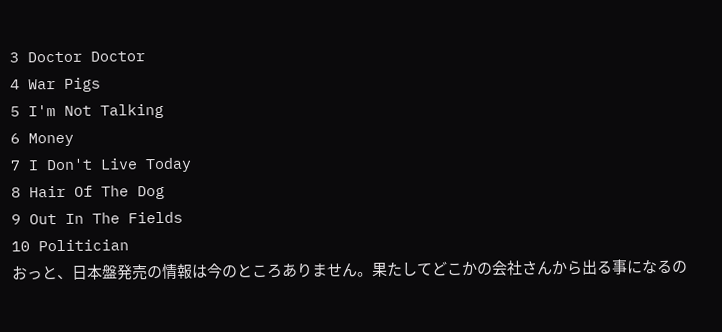3 Doctor Doctor
4 War Pigs
5 I'm Not Talking
6 Money
7 I Don't Live Today
8 Hair Of The Dog
9 Out In The Fields
10 Politician
おっと、日本盤発売の情報は今のところありません。果たしてどこかの会社さんから出る事になるの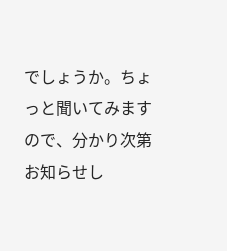でしょうか。ちょっと聞いてみますので、分かり次第お知らせし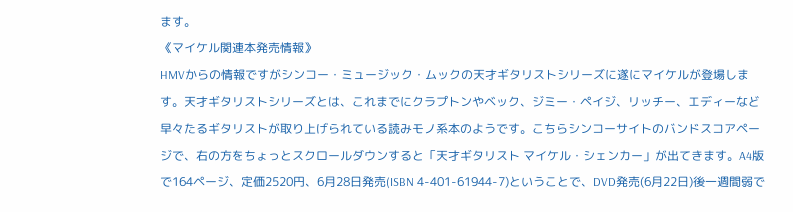ます。
《マイケル関連本発売情報》
HMVからの情報ですがシンコー・ミュージック・ムックの天才ギタリストシリーズに遂にマイケルが登場します。天才ギタリストシリーズとは、これまでにクラプトンやベック、ジミー・ペイジ、リッチー、エディーなど早々たるギタリストが取り上げられている読みモノ系本のようです。こちらシンコーサイトのバンドスコアページで、右の方をちょっとスクロールダウンすると「天才ギタリスト マイケル・シェンカー」が出てきます。A4版で164ページ、定価2520円、6月28日発売(ISBN 4-401-61944-7)ということで、DVD発売(6月22日)後一週間弱で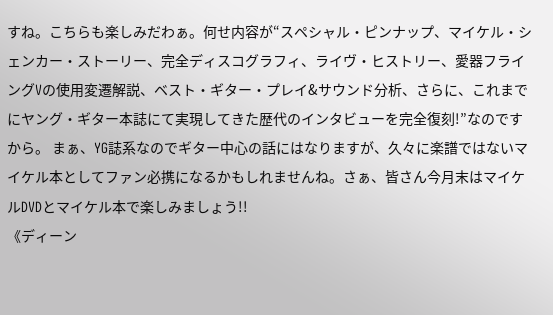すね。こちらも楽しみだわぁ。何せ内容が“スペシャル・ピンナップ、マイケル・シェンカー・ストーリー、完全ディスコグラフィ、ライヴ・ヒストリー、愛器フライングVの使用変遷解説、ベスト・ギター・プレイ&サウンド分析、さらに、これまでにヤング・ギター本誌にて実現してきた歴代のインタビューを完全復刻!”なのですから。 まぁ、YG誌系なのでギター中心の話にはなりますが、久々に楽譜ではないマイケル本としてファン必携になるかもしれませんね。さぁ、皆さん今月末はマイケルDVDとマイケル本で楽しみましょう!!
《ディーン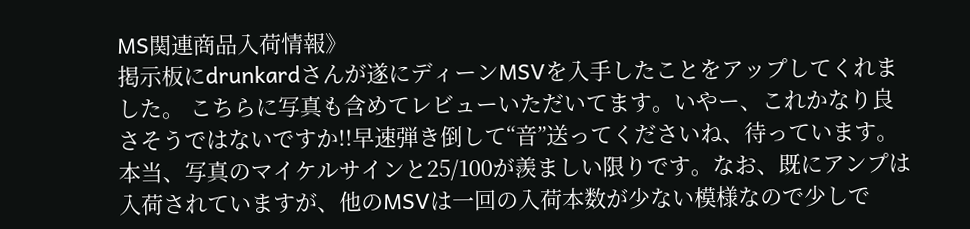MS関連商品入荷情報》
掲示板にdrunkardさんが遂にディーンMSVを入手したことをアップしてくれました。 こちらに写真も含めてレビューいただいてます。いやー、これかなり良さそうではないですか!!早速弾き倒して“音”送ってくださいね、待っています。本当、写真のマイケルサインと25/100が羨ましい限りです。なお、既にアンプは入荷されていますが、他のMSVは一回の入荷本数が少ない模様なので少しで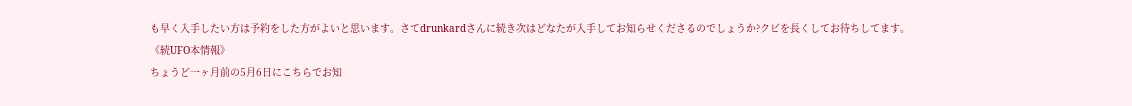も早く入手したい方は予約をした方がよいと思います。さてdrunkardさんに続き次はどなたが入手してお知らせくださるのでしょうか?クビを長くしてお待ちしてます。
《続UFO本情報》
ちょうど一ヶ月前の5月6日にこちらでお知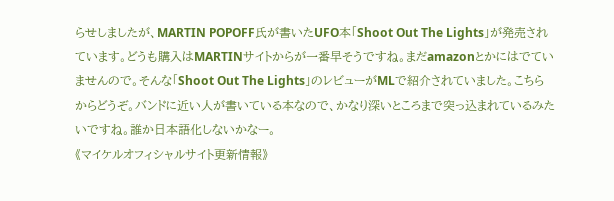らせしましたが、MARTIN POPOFF氏が書いたUFO本「Shoot Out The Lights」が発売されています。どうも購入はMARTINサイトからが一番早そうですね。まだamazonとかにはでていませんので。そんな「Shoot Out The Lights」のレビューがMLで紹介されていました。こちらからどうぞ。バンドに近い人が書いている本なので、かなり深いところまで突っ込まれているみたいですね。誰か日本語化しないかなー。
《マイケルオフィシャルサイト更新情報》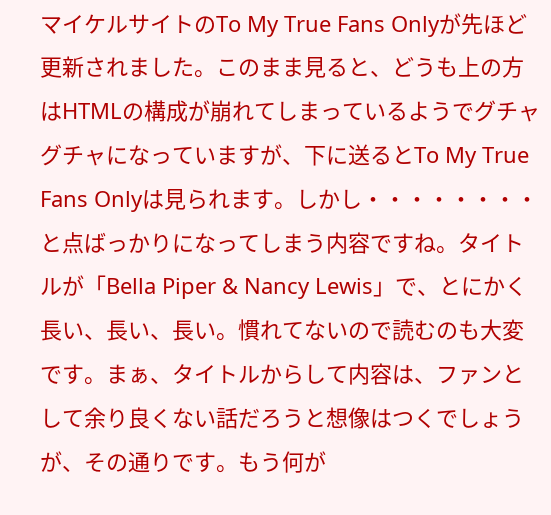マイケルサイトのTo My True Fans Onlyが先ほど更新されました。このまま見ると、どうも上の方はHTMLの構成が崩れてしまっているようでグチャグチャになっていますが、下に送るとTo My True Fans Onlyは見られます。しかし・・・・・・・・と点ばっかりになってしまう内容ですね。タイトルが「Bella Piper & Nancy Lewis」で、とにかく長い、長い、長い。慣れてないので読むのも大変です。まぁ、タイトルからして内容は、ファンとして余り良くない話だろうと想像はつくでしょうが、その通りです。もう何が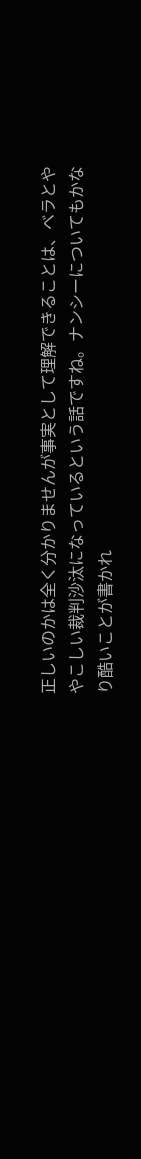正しいのかは全く分かりませんが事実として理解できることは、ベラとややこしい裁判沙汰になっているという話ですね。ナンシーについてもかなり酷いことが書かれ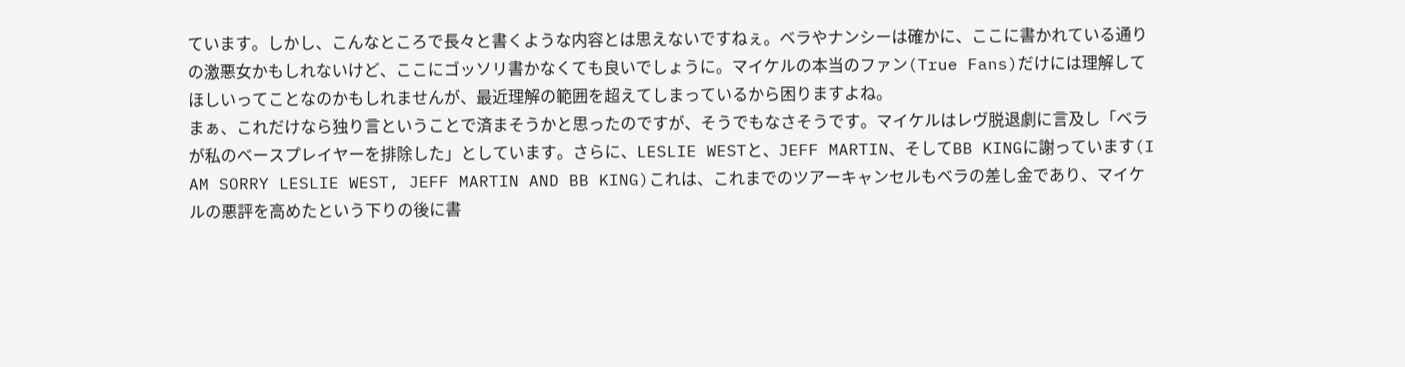ています。しかし、こんなところで長々と書くような内容とは思えないですねぇ。ベラやナンシーは確かに、ここに書かれている通りの激悪女かもしれないけど、ここにゴッソリ書かなくても良いでしょうに。マイケルの本当のファン(True Fans)だけには理解してほしいってことなのかもしれませんが、最近理解の範囲を超えてしまっているから困りますよね。
まぁ、これだけなら独り言ということで済まそうかと思ったのですが、そうでもなさそうです。マイケルはレヴ脱退劇に言及し「ベラが私のベースプレイヤーを排除した」としています。さらに、LESLIE WESTと、JEFF MARTIN、そしてBB KINGに謝っています(I AM SORRY LESLIE WEST, JEFF MARTIN AND BB KING)これは、これまでのツアーキャンセルもベラの差し金であり、マイケルの悪評を高めたという下りの後に書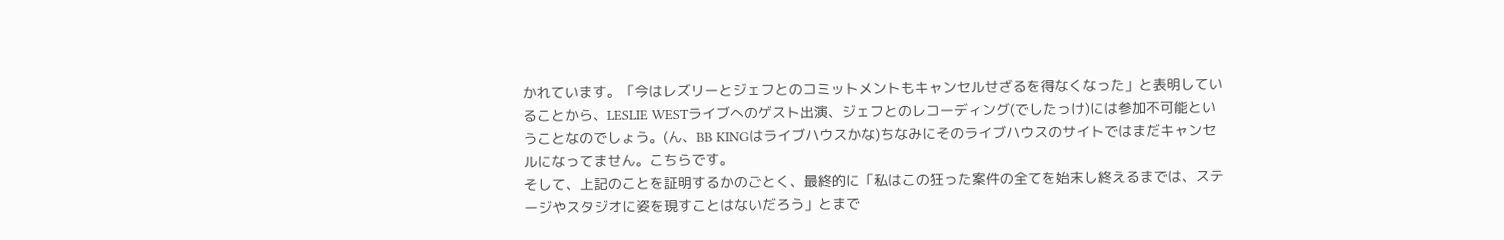かれています。「今はレズリーとジェフとのコミットメントもキャンセルせざるを得なくなった」と表明していることから、LESLIE WESTライブへのゲスト出演、ジェフとのレコーディング(でしたっけ)には参加不可能ということなのでしょう。(ん、BB KINGはライブハウスかな)ちなみにそのライブハウスのサイトではまだキャンセルになってません。こちらです。
そして、上記のことを証明するかのごとく、最終的に「私はこの狂った案件の全てを始末し終えるまでは、ステージやスタジオに姿を現すことはないだろう」とまで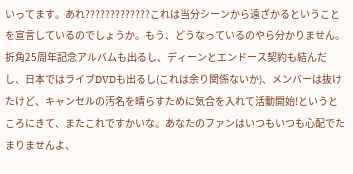いってます。あれ?????????????これは当分シーンから遠ざかるということを宣言しているのでしょうか。もう、どうなっているのやら分かりません。折角25周年記念アルバムも出るし、ディーンとエンドース契約も結んだし、日本ではライブDVDも出るし(これは余り関係ないか)、メンバーは抜けたけど、キャンセルの汚名を晴らすために気合を入れて活動開始!というところにきて、またこれですかいな。あなたのファンはいつもいつも心配でたまりませんよ、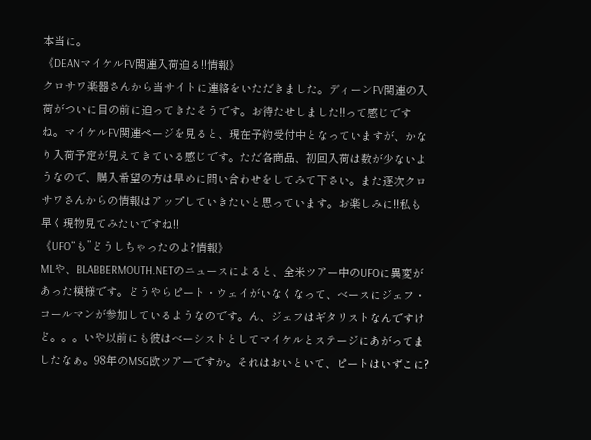本当に。
《DEANマイケルFV関連入荷迫る!!情報》
クロサワ楽器さんから当サイトに連絡をいただきました。ディーンFV関連の入荷がついに目の前に迫ってきたそうです。お待たせしました!!って感じですね。マイケルFV関連ページを見ると、現在予約受付中となっていますが、かなり入荷予定が見えてきている感じです。ただ各商品、初回入荷は数が少ないようなので、購入希望の方は早めに問い合わせをしてみて下さい。また逐次クロサワさんからの情報はアップしていきたいと思っています。お楽しみに!!私も早く現物見てみたいですね!!
《UFO“も”どうしちゃったのよ?情報》
MLや、BLABBERMOUTH.NETのニュースによると、全米ツアー中のUFOに異変があった模様です。どうやらピート・ウェイがいなくなって、ベースにジェフ・コールマンが参加しているようなのです。ん、ジェフはギタリストなんですけど。。。いや以前にも彼はベーシストとしてマイケルとステージにあがってましたなぁ。98年のMSG欧ツアーですか。それはおいといて、ピートはいずこに?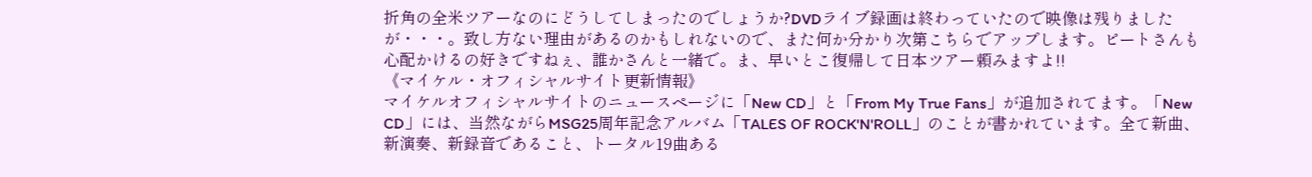折角の全米ツアーなのにどうしてしまったのでしょうか?DVDライブ録画は終わっていたので映像は残りましたが・・・。致し方ない理由があるのかもしれないので、また何か分かり次第こちらでアップします。ピートさんも心配かけるの好きですねぇ、誰かさんと一緒で。ま、早いとこ復帰して日本ツアー頼みますよ!!
《マイケル・オフィシャルサイト更新情報》
マイケルオフィシャルサイトのニュースページに「New CD」と「From My True Fans」が追加されてます。「New CD」には、当然ながらMSG25周年記念アルバム「TALES OF ROCK'N'ROLL」のことが書かれています。全て新曲、新演奏、新録音であること、トータル19曲ある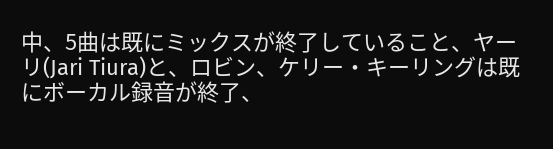中、5曲は既にミックスが終了していること、ヤーリ(Jari Tiura)と、ロビン、ケリー・キーリングは既にボーカル録音が終了、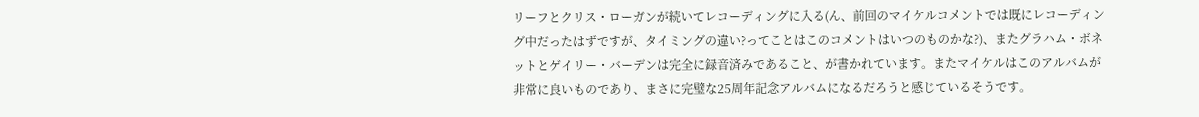リーフとクリス・ローガンが続いてレコーディングに入る(ん、前回のマイケルコメントでは既にレコーディング中だったはずですが、タイミングの違い?ってことはこのコメントはいつのものかな?)、またグラハム・ボネットとゲイリー・バーデンは完全に録音済みであること、が書かれています。またマイケルはこのアルバムが非常に良いものであり、まさに完璧な25周年記念アルバムになるだろうと感じているそうです。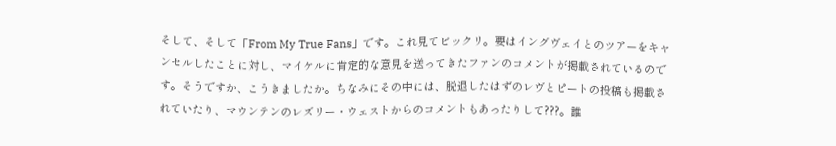そして、そして「From My True Fans」です。これ見てビックリ。要はイングヴェイとのツアーをキャンセルしたことに対し、マイケルに肯定的な意見を送ってきたファンのコメントが掲載されているのです。そうですか、こうきましたか。ちなみにその中には、脱退したはずのレヴとピートの投稿も掲載されていたり、マウンテンのレズリー・ウェストからのコメントもあったりして???。誰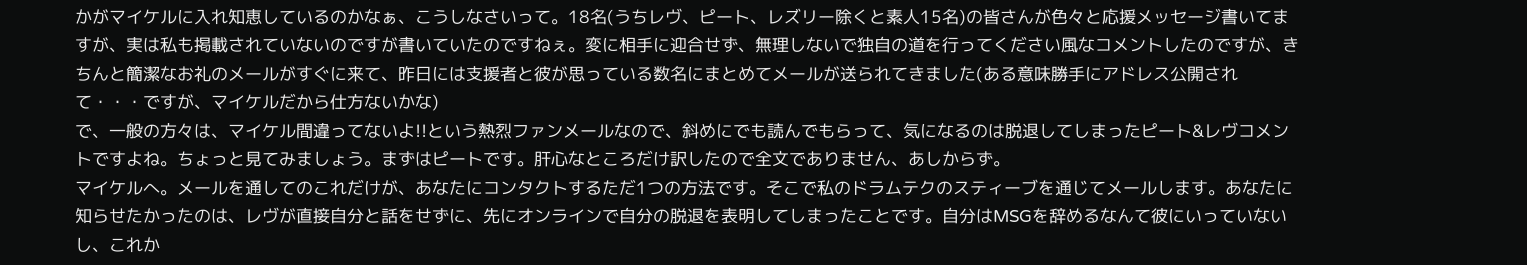かがマイケルに入れ知恵しているのかなぁ、こうしなさいって。18名(うちレヴ、ピート、レズリー除くと素人15名)の皆さんが色々と応援メッセージ書いてますが、実は私も掲載されていないのですが書いていたのですねぇ。変に相手に迎合せず、無理しないで独自の道を行ってください風なコメントしたのですが、きちんと簡潔なお礼のメールがすぐに来て、昨日には支援者と彼が思っている数名にまとめてメールが送られてきました(ある意味勝手にアドレス公開されて・・・ですが、マイケルだから仕方ないかな)
で、一般の方々は、マイケル間違ってないよ!!という熱烈ファンメールなので、斜めにでも読んでもらって、気になるのは脱退してしまったピート&レヴコメントですよね。ちょっと見てみましょう。まずはピートです。肝心なところだけ訳したので全文でありません、あしからず。
マイケルへ。メールを通してのこれだけが、あなたにコンタクトするただ1つの方法です。そこで私のドラムテクのスティーブを通じてメールします。あなたに知らせたかったのは、レヴが直接自分と話をせずに、先にオンラインで自分の脱退を表明してしまったことです。自分はMSGを辞めるなんて彼にいっていないし、これか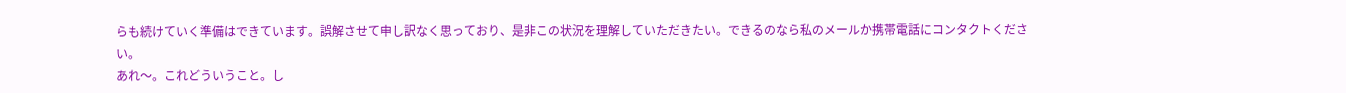らも続けていく準備はできています。誤解させて申し訳なく思っており、是非この状況を理解していただきたい。できるのなら私のメールか携帯電話にコンタクトください。
あれ〜。これどういうこと。し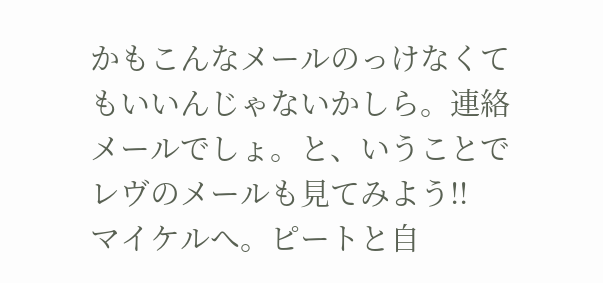かもこんなメールのっけなくてもいいんじゃないかしら。連絡メールでしょ。と、いうことでレヴのメールも見てみよう!!
マイケルへ。ピートと自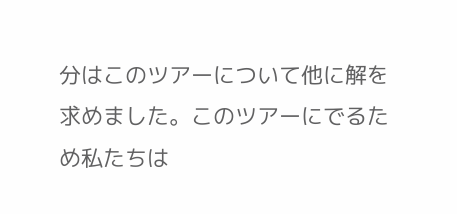分はこのツアーについて他に解を求めました。このツアーにでるため私たちは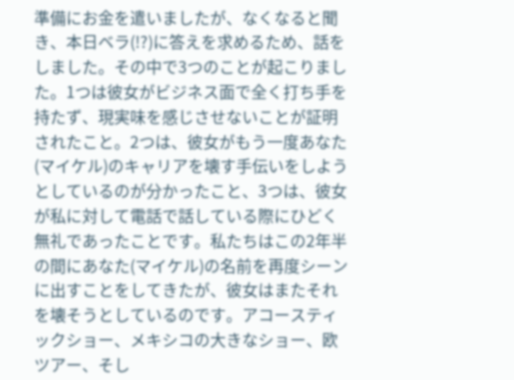準備にお金を遣いましたが、なくなると聞き、本日ベラ(!?)に答えを求めるため、話をしました。その中で3つのことが起こりました。1つは彼女がビジネス面で全く打ち手を持たず、現実味を感じさせないことが証明されたこと。2つは、彼女がもう一度あなた(マイケル)のキャリアを壊す手伝いをしようとしているのが分かったこと、3つは、彼女が私に対して電話で話している際にひどく無礼であったことです。私たちはこの2年半の間にあなた(マイケル)の名前を再度シーンに出すことをしてきたが、彼女はまたそれを壊そうとしているのです。アコースティックショー、メキシコの大きなショー、欧ツアー、そし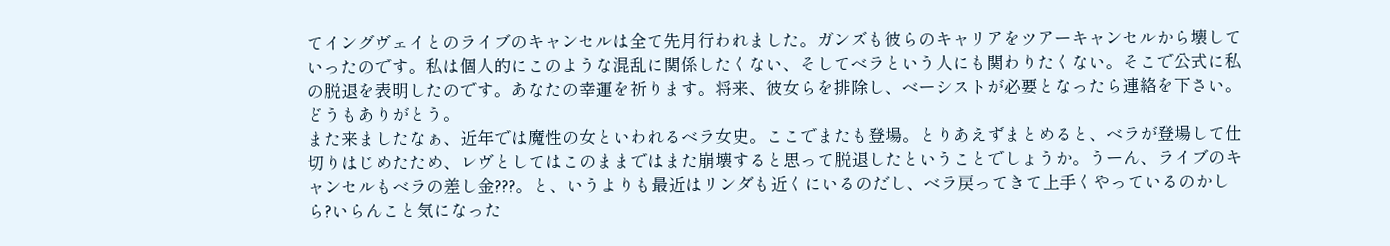てイングヴェイとのライブのキャンセルは全て先月行われました。ガンズも彼らのキャリアをツアーキャンセルから壊していったのです。私は個人的にこのような混乱に関係したくない、そしてベラという人にも関わりたくない。そこで公式に私の脱退を表明したのです。あなたの幸運を祈ります。将来、彼女らを排除し、ベーシストが必要となったら連絡を下さい。どうもありがとう。
また来ましたなぁ、近年では魔性の女といわれるベラ女史。ここでまたも登場。とりあえずまとめると、ベラが登場して仕切りはじめたため、レヴとしてはこのままではまた崩壊すると思って脱退したということでしょうか。うーん、ライブのキャンセルもベラの差し金???。と、いうよりも最近はリンダも近くにいるのだし、ベラ戻ってきて上手くやっているのかしら?いらんこと気になった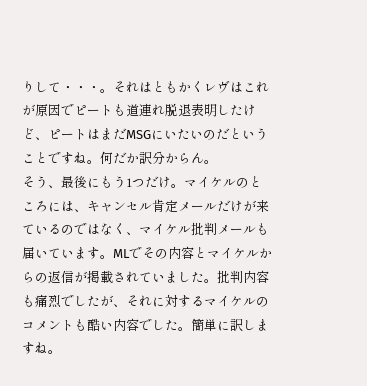りして・・・。それはともかくレヴはこれが原因でピートも道連れ脱退表明したけど、ピートはまだMSGにいたいのだということですね。何だか訳分からん。
そう、最後にもう1つだけ。マイケルのところには、キャンセル肯定メールだけが来ているのではなく、マイケル批判メールも届いています。MLでその内容とマイケルからの返信が掲載されていました。批判内容も痛烈でしたが、それに対するマイケルのコメントも酷い内容でした。簡単に訳しますね。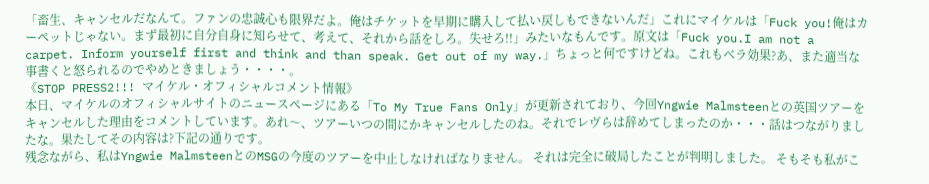「畜生、キャンセルだなんて。ファンの忠誠心も限界だよ。俺はチケットを早期に購入して払い戻しもできないんだ」これにマイケルは「Fuck you!俺はカーペットじゃない。まず最初に自分自身に知らせて、考えて、それから話をしろ。失せろ!!」みたいなもんです。原文は「Fuck you.I am not a carpet. Inform yourself first and think and than speak. Get out of my way.」ちょっと何ですけどね。これもベラ効果?あ、また適当な事書くと怒られるのでやめときましょう・・・・。
《STOP PRESS2!!! マイケル・オフィシャルコメント情報》
本日、マイケルのオフィシャルサイトのニュースページにある「To My True Fans Only」が更新されており、今回Yngwie Malmsteenとの英国ツアーをキャンセルした理由をコメントしています。あれ〜、ツアーいつの間にかキャンセルしたのね。それでレヴらは辞めてしまったのか・・・話はつながりましたな。果たしてその内容は?下記の通りです。
残念ながら、私はYngwie MalmsteenとのMSGの今度のツアーを中止しなければなりません。 それは完全に破局したことが判明しました。 そもそも私がこ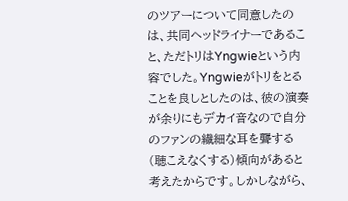のツアーについて同意したのは、共同ヘッドライナーであること、ただトリはYngwieという内容でした。Yngwieがトリをとることを良しとしたのは、彼の演奏が余りにもデカイ音なので自分のファンの繊細な耳を聾する(聴こえなくする)傾向があると考えたからです。しかしながら、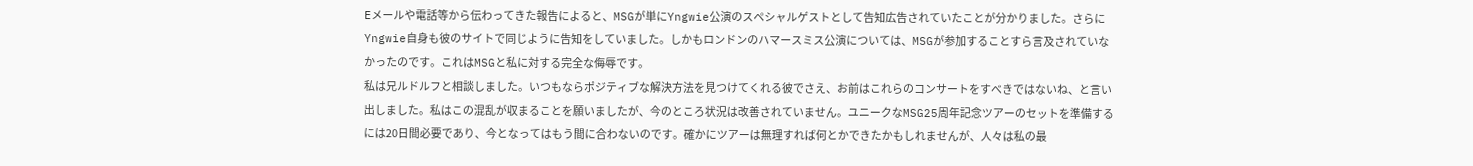Eメールや電話等から伝わってきた報告によると、MSGが単にYngwie公演のスペシャルゲストとして告知広告されていたことが分かりました。さらにYngwie自身も彼のサイトで同じように告知をしていました。しかもロンドンのハマースミス公演については、MSGが参加することすら言及されていなかったのです。これはMSGと私に対する完全な侮辱です。
私は兄ルドルフと相談しました。いつもならポジティブな解決方法を見つけてくれる彼でさえ、お前はこれらのコンサートをすべきではないね、と言い出しました。私はこの混乱が収まることを願いましたが、今のところ状況は改善されていません。ユニークなMSG25周年記念ツアーのセットを準備するには20日間必要であり、今となってはもう間に合わないのです。確かにツアーは無理すれば何とかできたかもしれませんが、人々は私の最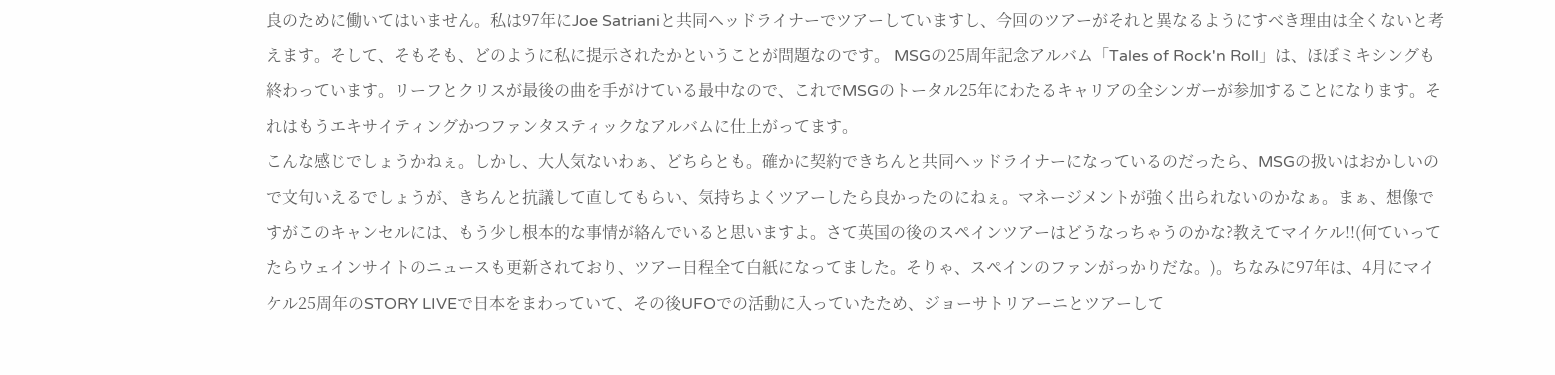良のために働いてはいません。私は97年にJoe Satrianiと共同ヘッドライナーでツアーしていますし、今回のツアーがそれと異なるようにすべき理由は全くないと考えます。そして、そもそも、どのように私に提示されたかということが問題なのです。 MSGの25周年記念アルバム「Tales of Rock'n Roll」は、ほぼミキシングも終わっています。リーフとクリスが最後の曲を手がけている最中なので、これでMSGのトータル25年にわたるキャリアの全シンガーが参加することになります。それはもうエキサイティングかつファンタスティックなアルバムに仕上がってます。
こんな感じでしょうかねぇ。しかし、大人気ないわぁ、どちらとも。確かに契約できちんと共同ヘッドライナーになっているのだったら、MSGの扱いはおかしいので文句いえるでしょうが、きちんと抗議して直してもらい、気持ちよくツアーしたら良かったのにねぇ。マネージメントが強く出られないのかなぁ。まぁ、想像ですがこのキャンセルには、もう少し根本的な事情が絡んでいると思いますよ。さて英国の後のスペインツアーはどうなっちゃうのかな?教えてマイケル!!(何ていってたらウェインサイトのニュースも更新されており、ツアー日程全て白紙になってました。そりゃ、スペインのファンがっかりだな。)。ちなみに97年は、4月にマイケル25周年のSTORY LIVEで日本をまわっていて、その後UFOでの活動に入っていたため、ジョーサトリアーニとツアーして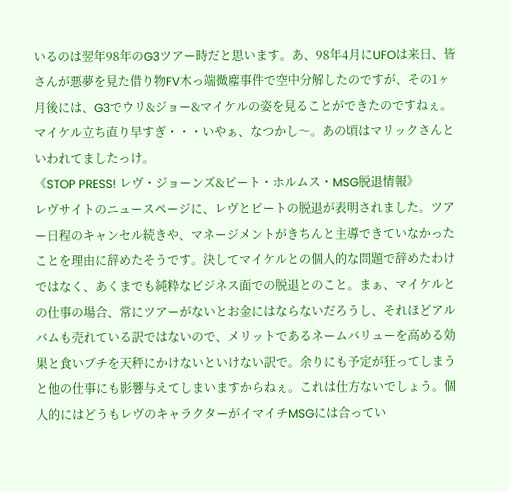いるのは翌年98年のG3ツアー時だと思います。あ、98年4月にUFOは来日、皆さんが悪夢を見た借り物FV木っ端微塵事件で空中分解したのですが、その1ヶ月後には、G3でウリ&ジョー&マイケルの姿を見ることができたのですねぇ。マイケル立ち直り早すぎ・・・いやぁ、なつかし〜。あの頃はマリックさんといわれてましたっけ。
《STOP PRESS! レヴ・ジョーンズ&ピート・ホルムス・MSG脱退情報》
レヴサイトのニュースページに、レヴとピートの脱退が表明されました。ツアー日程のキャンセル続きや、マネージメントがきちんと主導できていなかったことを理由に辞めたそうです。決してマイケルとの個人的な問題で辞めたわけではなく、あくまでも純粋なビジネス面での脱退とのこと。まぁ、マイケルとの仕事の場合、常にツアーがないとお金にはならないだろうし、それほどアルバムも売れている訳ではないので、メリットであるネームバリューを高める効果と食いブチを天秤にかけないといけない訳で。余りにも予定が狂ってしまうと他の仕事にも影響与えてしまいますからねぇ。これは仕方ないでしょう。個人的にはどうもレヴのキャラクターがイマイチMSGには合ってい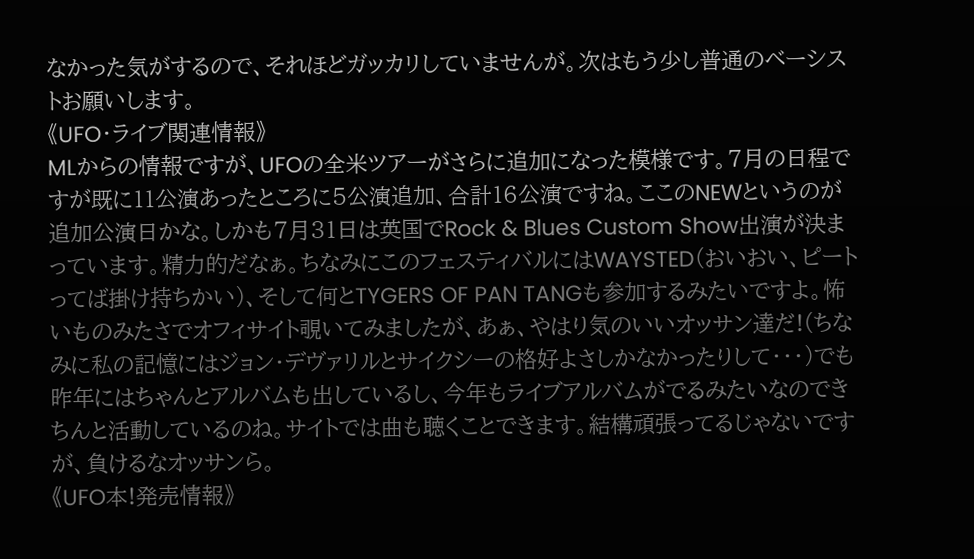なかった気がするので、それほどガッカリしていませんが。次はもう少し普通のベーシストお願いします。
《UFO・ライブ関連情報》
MLからの情報ですが、UFOの全米ツアーがさらに追加になった模様です。7月の日程ですが既に11公演あったところに5公演追加、合計16公演ですね。ここのNEWというのが追加公演日かな。しかも7月31日は英国でRock & Blues Custom Show出演が決まっています。精力的だなぁ。ちなみにこのフェスティバルにはWAYSTED(おいおい、ピートってば掛け持ちかい)、そして何とTYGERS OF PAN TANGも参加するみたいですよ。怖いものみたさでオフィサイト覗いてみましたが、あぁ、やはり気のいいオッサン達だ!(ちなみに私の記憶にはジョン・デヴァリルとサイクシーの格好よさしかなかったりして・・・)でも昨年にはちゃんとアルバムも出しているし、今年もライブアルバムがでるみたいなのできちんと活動しているのね。サイトでは曲も聴くことできます。結構頑張ってるじゃないですが、負けるなオッサンら。
《UFO本!発売情報》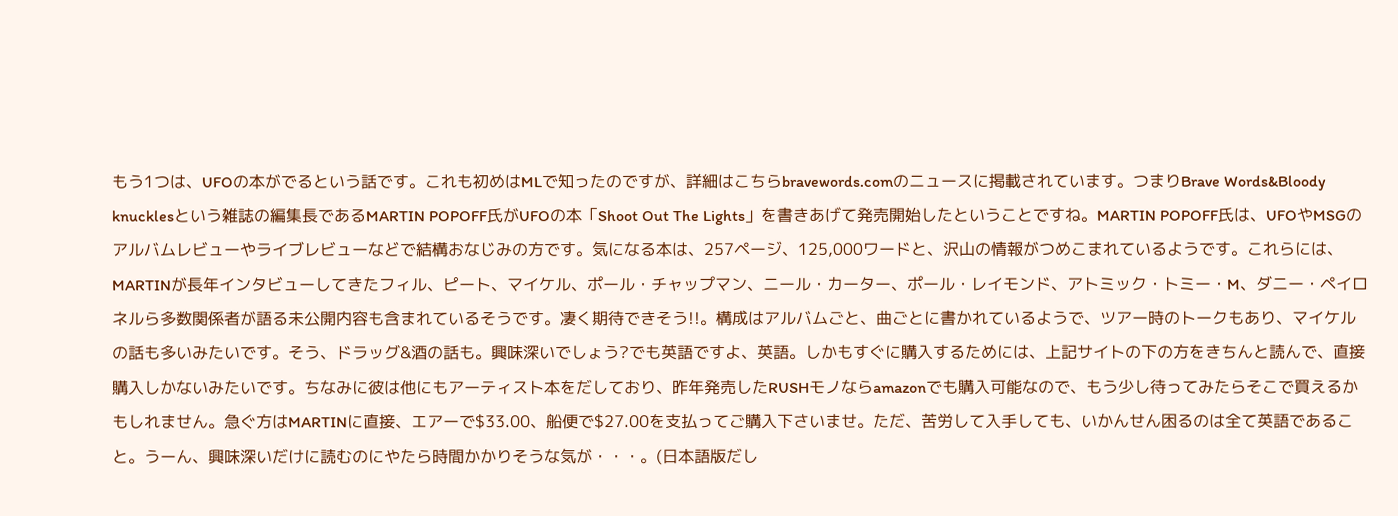もう1つは、UFOの本がでるという話です。これも初めはMLで知ったのですが、詳細はこちらbravewords.comのニュースに掲載されています。つまりBrave Words&Bloody knucklesという雑誌の編集長であるMARTIN POPOFF氏がUFOの本「Shoot Out The Lights」を書きあげて発売開始したということですね。MARTIN POPOFF氏は、UFOやMSGのアルバムレビューやライブレビューなどで結構おなじみの方です。気になる本は、257ページ、125,000ワードと、沢山の情報がつめこまれているようです。これらには、MARTINが長年インタビューしてきたフィル、ピート、マイケル、ポール・チャップマン、ニール・カーター、ポール・レイモンド、アトミック・トミー・M、ダニー・ペイロネルら多数関係者が語る未公開内容も含まれているそうです。凄く期待できそう!!。構成はアルバムごと、曲ごとに書かれているようで、ツアー時のトークもあり、マイケルの話も多いみたいです。そう、ドラッグ&酒の話も。興味深いでしょう?でも英語ですよ、英語。しかもすぐに購入するためには、上記サイトの下の方をきちんと読んで、直接購入しかないみたいです。ちなみに彼は他にもアーティスト本をだしており、昨年発売したRUSHモノならamazonでも購入可能なので、もう少し待ってみたらそこで買えるかもしれません。急ぐ方はMARTINに直接、エアーで$33.00、船便で$27.00を支払ってご購入下さいませ。ただ、苦労して入手しても、いかんせん困るのは全て英語であること。うーん、興味深いだけに読むのにやたら時間かかりそうな気が・・・。(日本語版だし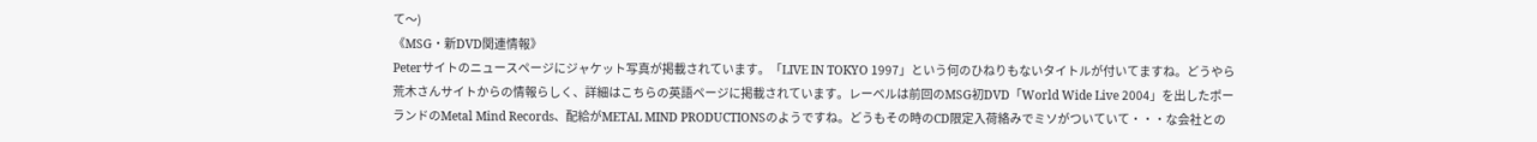て〜)
《MSG・新DVD関連情報》
Peterサイトのニュースページにジャケット写真が掲載されています。「LIVE IN TOKYO 1997」という何のひねりもないタイトルが付いてますね。どうやら荒木さんサイトからの情報らしく、詳細はこちらの英語ページに掲載されています。レーベルは前回のMSG初DVD「World Wide Live 2004」を出したポーランドのMetal Mind Records、配給がMETAL MIND PRODUCTIONSのようですね。どうもその時のCD限定入荷絡みでミソがついていて・・・な会社との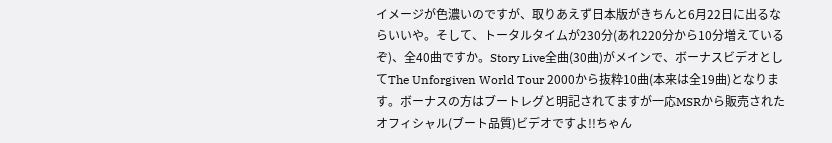イメージが色濃いのですが、取りあえず日本版がきちんと6月22日に出るならいいや。そして、トータルタイムが230分(あれ220分から10分増えているぞ)、全40曲ですか。Story Live全曲(30曲)がメインで、ボーナスビデオとしてThe Unforgiven World Tour 2000から抜粋10曲(本来は全19曲)となります。ボーナスの方はブートレグと明記されてますが一応MSRから販売されたオフィシャル(ブート品質)ビデオですよ!!ちゃん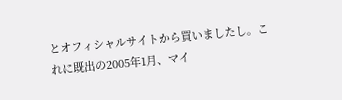とオフィシャルサイトから買いましたし。これに既出の2005年1月、マイ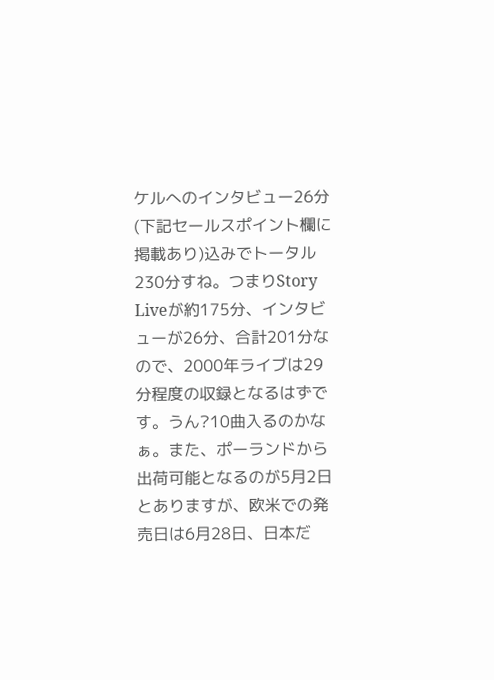ケルへのインタビュー26分(下記セールスポイント欄に掲載あり)込みでトータル230分すね。つまりStory Liveが約175分、インタビューが26分、合計201分なので、2000年ライブは29分程度の収録となるはずです。うん?10曲入るのかなぁ。また、ポーランドから出荷可能となるのが5月2日とありますが、欧米での発売日は6月28日、日本だ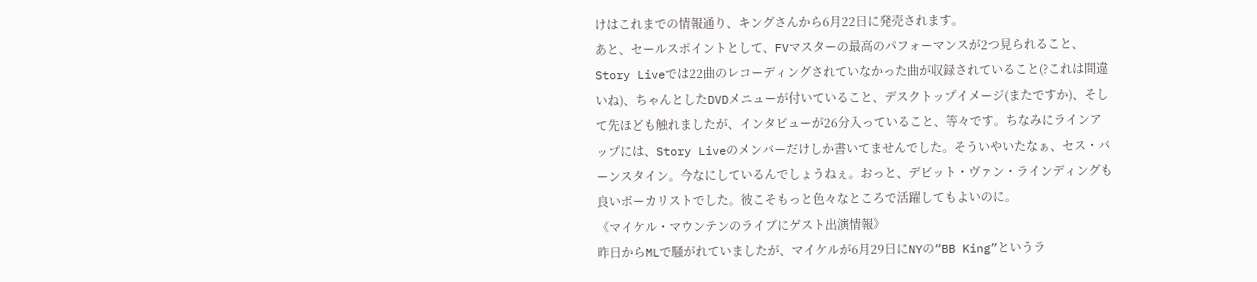けはこれまでの情報通り、キングさんから6月22日に発売されます。
あと、セールスポイントとして、FVマスターの最高のパフォーマンスが2つ見られること、Story Liveでは22曲のレコーディングされていなかった曲が収録されていること(?これは間違いね)、ちゃんとしたDVDメニューが付いていること、デスクトップイメージ(またですか)、そして先ほども触れましたが、インタビューが26分入っていること、等々です。ちなみにラインアップには、Story Liveのメンバーだけしか書いてませんでした。そういやいたなぁ、セス・バーンスタイン。今なにしているんでしょうねぇ。おっと、デビット・ヴァン・ラインディングも良いボーカリストでした。彼こそもっと色々なところで活躍してもよいのに。
《マイケル・マウンテンのライブにゲスト出演情報》
昨日からMLで騒がれていましたが、マイケルが6月29日にNYの“BB King”というラ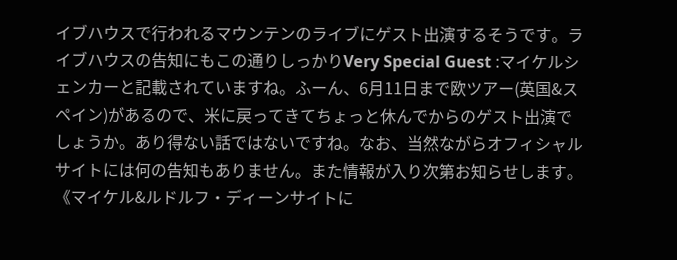イブハウスで行われるマウンテンのライブにゲスト出演するそうです。ライブハウスの告知にもこの通りしっかりVery Special Guest :マイケルシェンカーと記載されていますね。ふーん、6月11日まで欧ツアー(英国&スペイン)があるので、米に戻ってきてちょっと休んでからのゲスト出演でしょうか。あり得ない話ではないですね。なお、当然ながらオフィシャルサイトには何の告知もありません。また情報が入り次第お知らせします。
《マイケル&ルドルフ・ディーンサイトに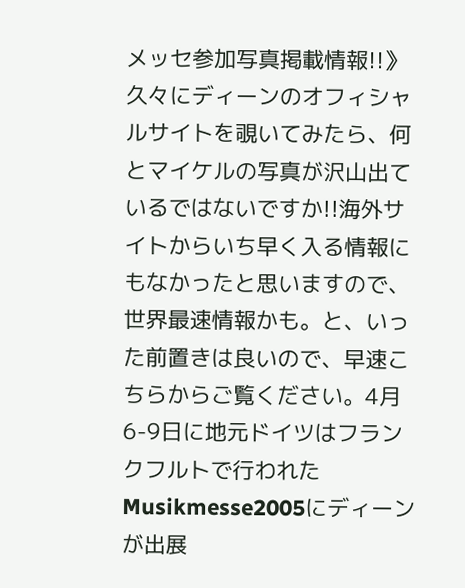メッセ参加写真掲載情報!!》
久々にディーンのオフィシャルサイトを覗いてみたら、何とマイケルの写真が沢山出ているではないですか!!海外サイトからいち早く入る情報にもなかったと思いますので、世界最速情報かも。と、いった前置きは良いので、早速こちらからご覧ください。4月6-9日に地元ドイツはフランクフルトで行われたMusikmesse2005にディーンが出展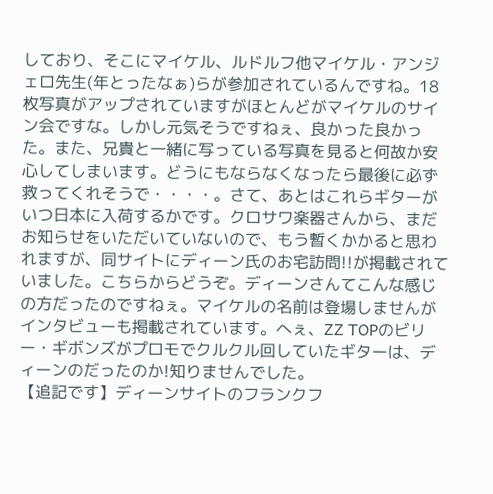しており、そこにマイケル、ルドルフ他マイケル・アンジェロ先生(年とったなぁ)らが参加されているんですね。18枚写真がアップされていますがほとんどがマイケルのサイン会ですな。しかし元気そうですねぇ、良かった良かった。また、兄貴と一緒に写っている写真を見ると何故か安心してしまいます。どうにもならなくなったら最後に必ず救ってくれそうで・・・・。さて、あとはこれらギターがいつ日本に入荷するかです。クロサワ楽器さんから、まだお知らせをいただいていないので、もう暫くかかると思われますが、同サイトにディーン氏のお宅訪問!!が掲載されていました。こちらからどうぞ。ディーンさんてこんな感じの方だったのですねぇ。マイケルの名前は登場しませんがインタビューも掲載されています。へぇ、ZZ TOPのビリー・ギボンズがプロモでクルクル回していたギターは、ディーンのだったのか!知りませんでした。
【追記です】ディーンサイトのフランクフ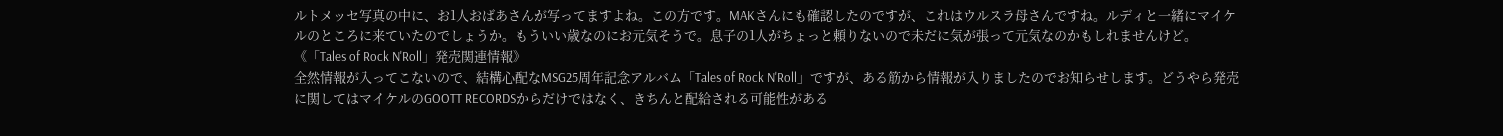ルトメッセ写真の中に、お1人おばあさんが写ってますよね。この方です。MAKさんにも確認したのですが、これはウルスラ母さんですね。ルディと一緒にマイケルのところに来ていたのでしょうか。もういい歳なのにお元気そうで。息子の1人がちょっと頼りないので未だに気が張って元気なのかもしれませんけど。
《「Tales of Rock N'Roll」発売関連情報》
全然情報が入ってこないので、結構心配なMSG25周年記念アルバム「Tales of Rock N'Roll」ですが、ある筋から情報が入りましたのでお知らせします。どうやら発売に関してはマイケルのGOOTT RECORDSからだけではなく、きちんと配給される可能性がある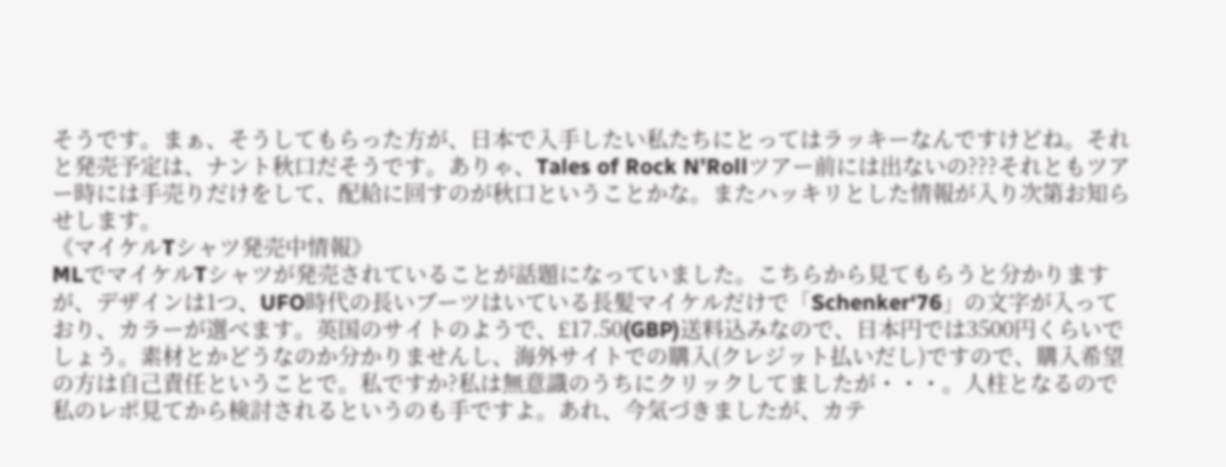そうです。まぁ、そうしてもらった方が、日本で入手したい私たちにとってはラッキーなんですけどね。それと発売予定は、ナント秋口だそうです。ありゃ、Tales of Rock N'Rollツアー前には出ないの???それともツアー時には手売りだけをして、配給に回すのが秋口ということかな。またハッキリとした情報が入り次第お知らせします。
《マイケルTシャツ発売中情報》
MLでマイケルTシャツが発売されていることが話題になっていました。こちらから見てもらうと分かりますが、デザインは1つ、UFO時代の長いブーツはいている長髪マイケルだけで「Schenker‘76」の文字が入っており、カラーが選べます。英国のサイトのようで、£17.50(GBP)送料込みなので、日本円では3500円くらいでしょう。素材とかどうなのか分かりませんし、海外サイトでの購入(クレジット払いだし)ですので、購入希望の方は自己責任ということで。私ですか?私は無意識のうちにクリックしてましたが・・・。人柱となるので私のレポ見てから検討されるというのも手ですよ。あれ、今気づきましたが、カテ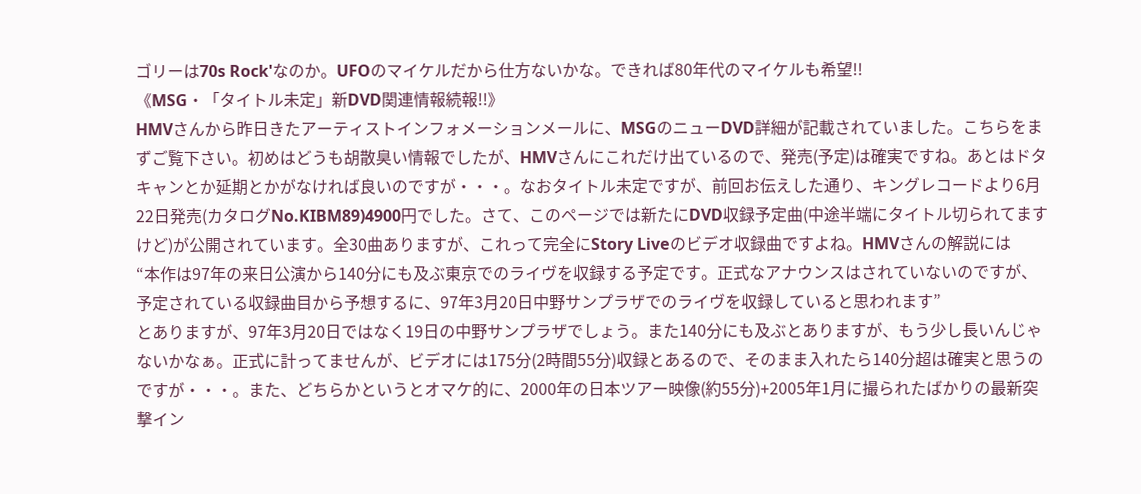ゴリーは70s Rock'なのか。UFOのマイケルだから仕方ないかな。できれば80年代のマイケルも希望!!
《MSG・「タイトル未定」新DVD関連情報続報!!》
HMVさんから昨日きたアーティストインフォメーションメールに、MSGのニューDVD詳細が記載されていました。こちらをまずご覧下さい。初めはどうも胡散臭い情報でしたが、HMVさんにこれだけ出ているので、発売(予定)は確実ですね。あとはドタキャンとか延期とかがなければ良いのですが・・・。なおタイトル未定ですが、前回お伝えした通り、キングレコードより6月22日発売(カタログNo.KIBM89)4900円でした。さて、このページでは新たにDVD収録予定曲(中途半端にタイトル切られてますけど)が公開されています。全30曲ありますが、これって完全にStory Liveのビデオ収録曲ですよね。HMVさんの解説には
“本作は97年の来日公演から140分にも及ぶ東京でのライヴを収録する予定です。正式なアナウンスはされていないのですが、予定されている収録曲目から予想するに、97年3月20日中野サンプラザでのライヴを収録していると思われます”
とありますが、97年3月20日ではなく19日の中野サンプラザでしょう。また140分にも及ぶとありますが、もう少し長いんじゃないかなぁ。正式に計ってませんが、ビデオには175分(2時間55分)収録とあるので、そのまま入れたら140分超は確実と思うのですが・・・。また、どちらかというとオマケ的に、2000年の日本ツアー映像(約55分)+2005年1月に撮られたばかりの最新突撃イン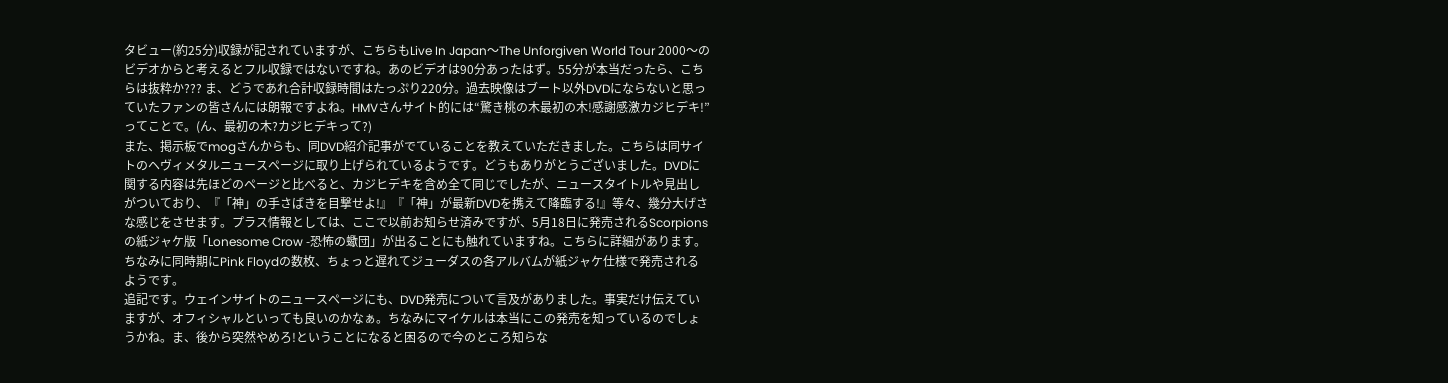タビュー(約25分)収録が記されていますが、こちらもLive In Japan〜The Unforgiven World Tour 2000〜のビデオからと考えるとフル収録ではないですね。あのビデオは90分あったはず。55分が本当だったら、こちらは抜粋か??? ま、どうであれ合計収録時間はたっぷり220分。過去映像はブート以外DVDにならないと思っていたファンの皆さんには朗報ですよね。HMVさんサイト的には“驚き桃の木最初の木!感謝感激カジヒデキ!” ってことで。(ん、最初の木?カジヒデキって?)
また、掲示板でmogさんからも、同DVD紹介記事がでていることを教えていただきました。こちらは同サイトのヘヴィメタルニュースページに取り上げられているようです。どうもありがとうございました。DVDに関する内容は先ほどのページと比べると、カジヒデキを含め全て同じでしたが、ニュースタイトルや見出しがついており、『「神」の手さばきを目撃せよ!』『「神」が最新DVDを携えて降臨する!』等々、幾分大げさな感じをさせます。プラス情報としては、ここで以前お知らせ済みですが、5月18日に発売されるScorpionsの紙ジャケ版「Lonesome Crow -恐怖の蠍団」が出ることにも触れていますね。こちらに詳細があります。ちなみに同時期にPink Floydの数枚、ちょっと遅れてジューダスの各アルバムが紙ジャケ仕様で発売されるようです。
追記です。ウェインサイトのニュースページにも、DVD発売について言及がありました。事実だけ伝えていますが、オフィシャルといっても良いのかなぁ。ちなみにマイケルは本当にこの発売を知っているのでしょうかね。ま、後から突然やめろ!ということになると困るので今のところ知らな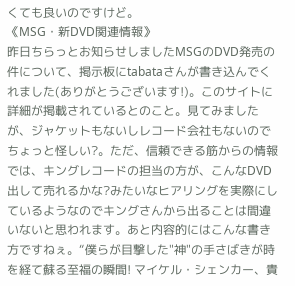くても良いのですけど。
《MSG・新DVD関連情報》
昨日ちらっとお知らせしましたMSGのDVD発売の件について、掲示板にtabataさんが書き込んでくれました(ありがとうございます!)。このサイトに詳細が掲載されているとのこと。見てみましたが、ジャケットもないしレコード会社もないのでちょっと怪しい?。ただ、信頼できる筋からの情報では、キングレコードの担当の方が、こんなDVD出して売れるかな?みたいなヒアリングを実際にしているようなのでキングさんから出ることは間違いないと思われます。あと内容的にはこんな書き方ですねぇ。“僕らが目撃した"神"の手さばきが時を経て蘇る至福の瞬間! マイケル・シェンカー、貴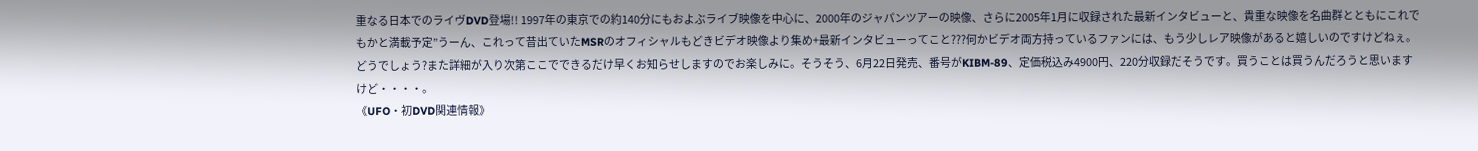重なる日本でのライヴDVD登場!! 1997年の東京での約140分にもおよぶライブ映像を中心に、2000年のジャパンツアーの映像、さらに2005年1月に収録された最新インタビューと、貴重な映像を名曲群とともにこれでもかと満載予定”うーん、これって昔出ていたMSRのオフィシャルもどきビデオ映像より集め+最新インタビューってこと???何かビデオ両方持っているファンには、もう少しレア映像があると嬉しいのですけどねぇ。どうでしょう?また詳細が入り次第ここでできるだけ早くお知らせしますのでお楽しみに。そうそう、6月22日発売、番号がKIBM-89、定価税込み4900円、220分収録だそうです。買うことは買うんだろうと思いますけど・・・・。
《UFO・初DVD関連情報》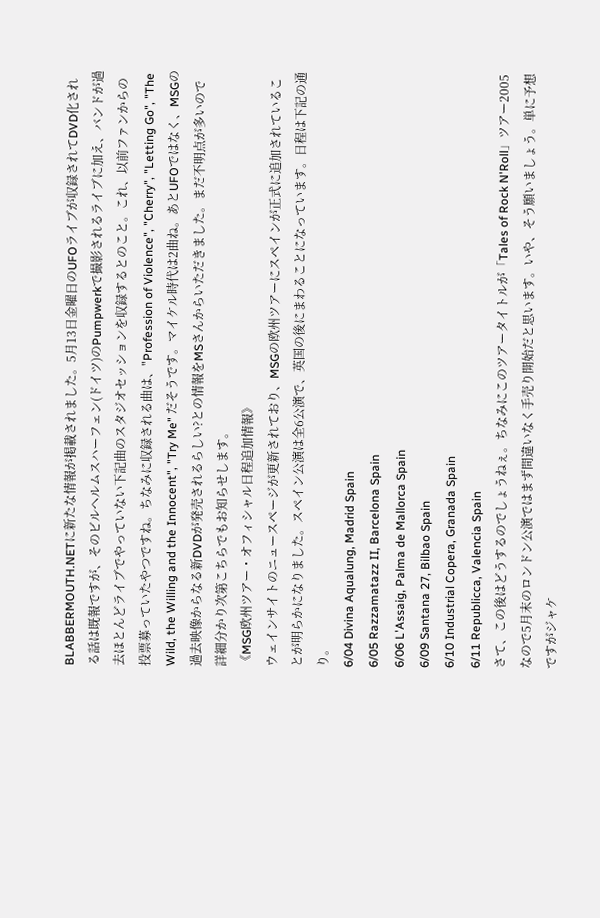BLABBERMOUTH.NETに新たな情報が掲載されました。5月13日金曜日のUFOライブが収録されてDVD化される話は既報ですが、そのビルヘルムスハーフェン(ドイツ)のPumpwerkで撮影されるライブに加え、バンドが過去ほとんどライブでやっていない下記曲のスタジオセッションを収録するとのこと。これ、以前ファンからの投票募っていたやつですね。ちなみに収録される曲は、"Profession of Violence", "Cherry", "Letting Go", "The Wild, the Willing and the Innocent", "Try Me" だそうです。マイケル時代は2曲ね。あとUFOではなく、MSGの過去映像からなる新DVDが発売されるらしい?との情報をMSさんからいただきました。まだ不明点が多いので詳細分かり次第こちらでもお知らせします。
《MSG欧州ツアー・オフィシャル日程追加情報》
ウェインサイトのニュースページが更新されており、MSGの欧州ツアーにスペインが正式に追加されていることが明らかになりました。スペイン公演は全6公演で、英国の後にまわることになっています。日程は下記の通り。
6/04 Divina Aqualung, Madrid Spain
6/05 Razzamatazz II, Barcelona Spain
6/06 L'Assaig, Palma de Mallorca Spain
6/09 Santana 27, Bilbao Spain
6/10 Industrial Copera, Granada Spain
6/11 Republicca, Valencia Spain
さて、この後はどうするのでしょうねぇ。ちなみにこのツアータイトルが「Tales of Rock N'Roll」ツアー2005なので5月末のロンドン公演ではまず間違いなく手売り開始だと思います。いや、そう願いましょう。単に予想ですがジャケ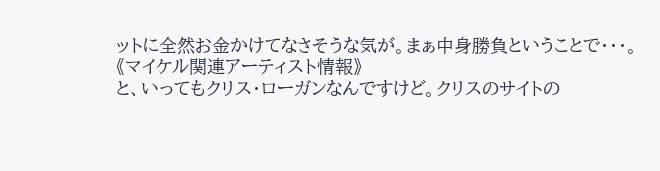ットに全然お金かけてなさそうな気が。まぁ中身勝負ということで・・・。
《マイケル関連アーティスト情報》
と、いってもクリス・ローガンなんですけど。クリスのサイトの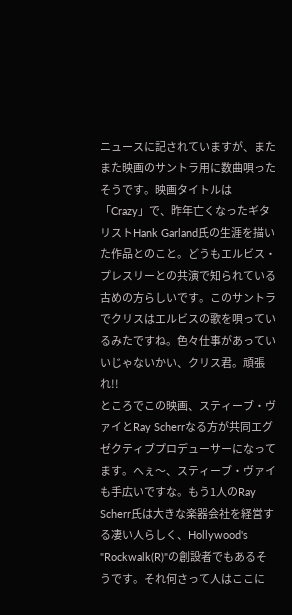ニュースに記されていますが、またまた映画のサントラ用に数曲唄ったそうです。映画タイトルは「Crazy」で、昨年亡くなったギタリストHank Garland氏の生涯を描いた作品とのこと。どうもエルビス・プレスリーとの共演で知られている古めの方らしいです。このサントラでクリスはエルビスの歌を唄っているみたですね。色々仕事があっていいじゃないかい、クリス君。頑張れ!!
ところでこの映画、スティーブ・ヴァイとRay Scherrなる方が共同エグゼクティブプロデューサーになってます。へぇ〜、スティーブ・ヴァイも手広いですな。もう1人のRay Scherr氏は大きな楽器会社を経営する凄い人らしく、Hollywood's "Rockwalk(R)"の創設者でもあるそうです。それ何さって人はここに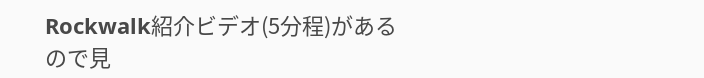Rockwalk紹介ビデオ(5分程)があるので見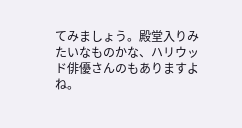てみましょう。殿堂入りみたいなものかな、ハリウッド俳優さんのもありますよね。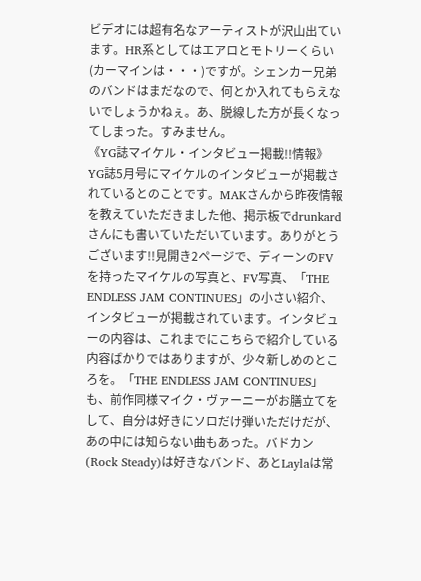ビデオには超有名なアーティストが沢山出ています。HR系としてはエアロとモトリーくらい(カーマインは・・・)ですが。シェンカー兄弟のバンドはまだなので、何とか入れてもらえないでしょうかねぇ。あ、脱線した方が長くなってしまった。すみません。
《YG誌マイケル・インタビュー掲載!!情報》
YG誌5月号にマイケルのインタビューが掲載されているとのことです。MAKさんから昨夜情報を教えていただきました他、掲示板でdrunkardさんにも書いていただいています。ありがとうございます!!見開き2ページで、ディーンのFVを持ったマイケルの写真と、FV写真、「THE ENDLESS JAM CONTINUES」の小さい紹介、インタビューが掲載されています。インタビューの内容は、これまでにこちらで紹介している内容ばかりではありますが、少々新しめのところを。「THE ENDLESS JAM CONTINUES」も、前作同様マイク・ヴァーニーがお膳立てをして、自分は好きにソロだけ弾いただけだが、あの中には知らない曲もあった。バドカン(Rock Steady)は好きなバンド、あとLaylaは常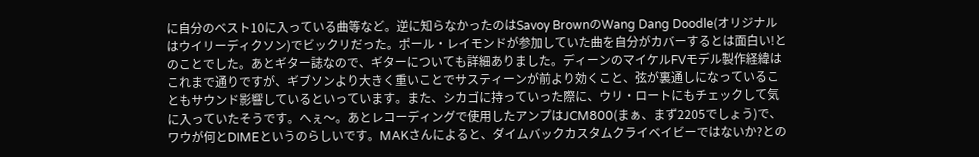に自分のベスト10に入っている曲等など。逆に知らなかったのはSavoy BrownのWang Dang Doodle(オリジナルはウイリーディクソン)でビックリだった。ポール・レイモンドが参加していた曲を自分がカバーするとは面白い!とのことでした。あとギター誌なので、ギターについても詳細ありました。ディーンのマイケルFVモデル製作経緯はこれまで通りですが、ギブソンより大きく重いことでサスティーンが前より効くこと、弦が裏通しになっていることもサウンド影響しているといっています。また、シカゴに持っていった際に、ウリ・ロートにもチェックして気に入っていたそうです。へぇ〜。あとレコーディングで使用したアンプはJCM800(まぁ、まず2205でしょう)で、ワウが何とDIMEというのらしいです。MAKさんによると、ダイムバックカスタムクライベイビーではないか?との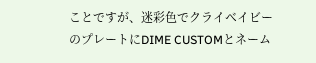ことですが、迷彩色でクライベイビーのプレートにDIME CUSTOMとネーム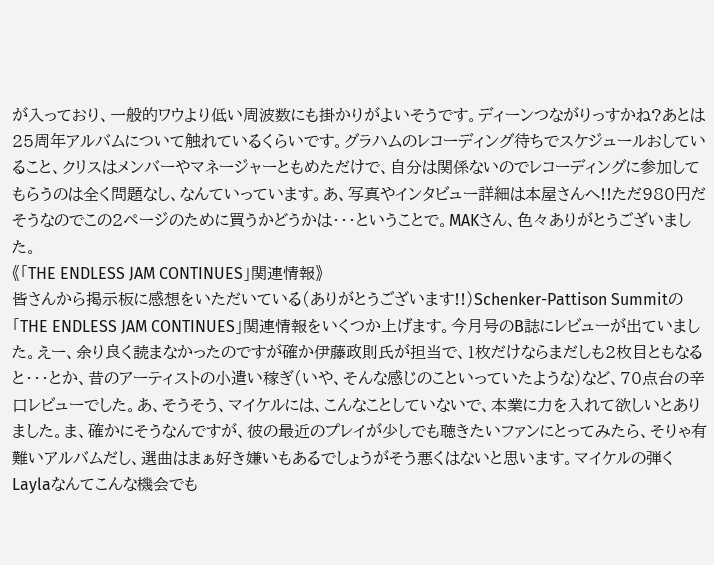が入っており、一般的ワウより低い周波数にも掛かりがよいそうです。ディーンつながりっすかね?あとは25周年アルバムについて触れているくらいです。グラハムのレコーディング待ちでスケジュールおしていること、クリスはメンバーやマネージャーともめただけで、自分は関係ないのでレコーディングに参加してもらうのは全く問題なし、なんていっています。あ、写真やインタビュー詳細は本屋さんへ!!ただ980円だそうなのでこの2ページのために買うかどうかは・・・ということで。MAKさん、色々ありがとうございました。
《「THE ENDLESS JAM CONTINUES」関連情報》
皆さんから掲示板に感想をいただいている(ありがとうございます!!)Schenker-Pattison Summitの「THE ENDLESS JAM CONTINUES」関連情報をいくつか上げます。今月号のB誌にレビューが出ていました。えー、余り良く読まなかったのですが確か伊藤政則氏が担当で、1枚だけならまだしも2枚目ともなると・・・とか、昔のアーティストの小遣い稼ぎ(いや、そんな感じのこといっていたような)など、70点台の辛口レビューでした。あ、そうそう、マイケルには、こんなことしていないで、本業に力を入れて欲しいとありました。ま、確かにそうなんですが、彼の最近のプレイが少しでも聴きたいファンにとってみたら、そりゃ有難いアルバムだし、選曲はまぁ好き嫌いもあるでしょうがそう悪くはないと思います。マイケルの弾くLaylaなんてこんな機会でも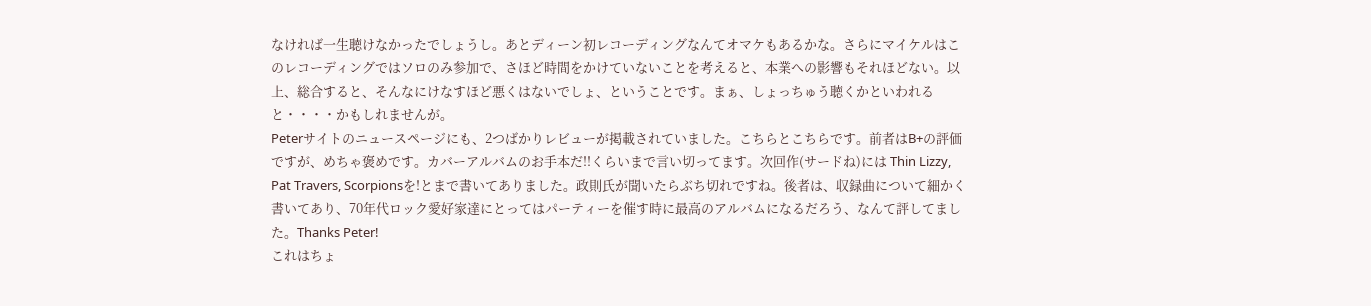なければ一生聴けなかったでしょうし。あとディーン初レコーディングなんてオマケもあるかな。さらにマイケルはこのレコーディングではソロのみ参加で、さほど時間をかけていないことを考えると、本業への影響もそれほどない。以上、総合すると、そんなにけなすほど悪くはないでしょ、ということです。まぁ、しょっちゅう聴くかといわれると・・・・かもしれませんが。
Peterサイトのニュースページにも、2つばかりレビューが掲載されていました。こちらとこちらです。前者はB+の評価ですが、めちゃ褒めです。カバーアルバムのお手本だ!!くらいまで言い切ってます。次回作(サードね)には Thin Lizzy, Pat Travers, Scorpionsを!とまで書いてありました。政則氏が聞いたらぶち切れですね。後者は、収録曲について細かく書いてあり、70年代ロック愛好家達にとってはパーティーを催す時に最高のアルバムになるだろう、なんて評してました。Thanks Peter!
これはちょ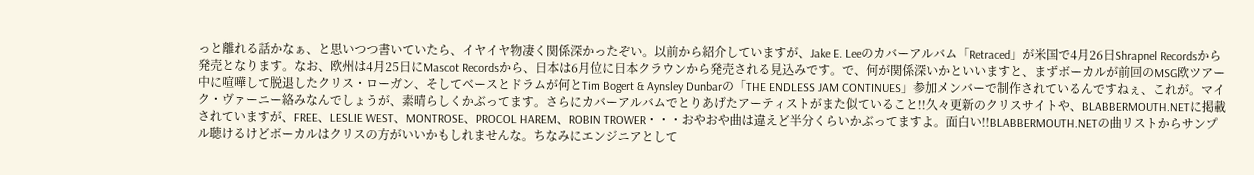っと離れる話かなぁ、と思いつつ書いていたら、イヤイヤ物凄く関係深かったぞい。以前から紹介していますが、Jake E. Leeのカバーアルバム「Retraced」が米国で4月26日Shrapnel Recordsから発売となります。なお、欧州は4月25日にMascot Recordsから、日本は6月位に日本クラウンから発売される見込みです。で、何が関係深いかといいますと、まずボーカルが前回のMSG欧ツアー中に喧嘩して脱退したクリス・ローガン、そしてベースとドラムが何とTim Bogert & Aynsley Dunbarの「THE ENDLESS JAM CONTINUES」参加メンバーで制作されているんですねぇ、これが。マイク・ヴァーニー絡みなんでしょうが、素晴らしくかぶってます。さらにカバーアルバムでとりあげたアーティストがまた似ていること!!久々更新のクリスサイトや、BLABBERMOUTH.NETに掲載されていますが、FREE、LESLIE WEST、MONTROSE、PROCOL HAREM、ROBIN TROWER・・・おやおや曲は違えど半分くらいかぶってますよ。面白い!!BLABBERMOUTH.NETの曲リストからサンプル聴けるけどボーカルはクリスの方がいいかもしれませんな。ちなみにエンジニアとして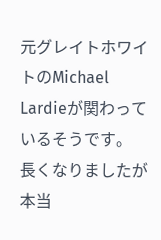元グレイトホワイトのMichael Lardieが関わっているそうです。
長くなりましたが本当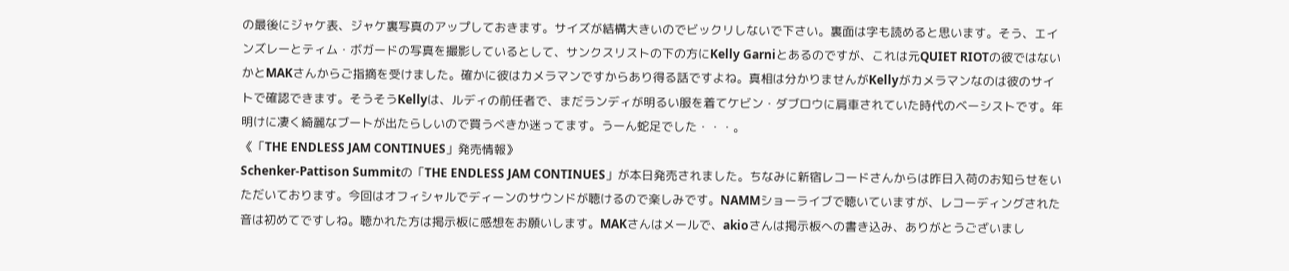の最後にジャケ表、ジャケ裏写真のアップしておきます。サイズが結構大きいのでビックリしないで下さい。裏面は字も読めると思います。そう、エインズレーとティム・ボガードの写真を撮影しているとして、サンクスリストの下の方にKelly Garniとあるのですが、これは元QUIET RIOTの彼ではないかとMAKさんからご指摘を受けました。確かに彼はカメラマンですからあり得る話ですよね。真相は分かりませんがKellyがカメラマンなのは彼のサイトで確認できます。そうそうKellyは、ルディの前任者で、まだランディが明るい服を着てケビン・ダブロウに肩車されていた時代のベーシストです。年明けに凄く綺麗なブートが出たらしいので買うべきか迷ってます。うーん蛇足でした・・・。
《「THE ENDLESS JAM CONTINUES」発売情報》
Schenker-Pattison Summitの「THE ENDLESS JAM CONTINUES」が本日発売されました。ちなみに新宿レコードさんからは昨日入荷のお知らせをいただいております。今回はオフィシャルでディーンのサウンドが聴けるので楽しみです。NAMMショーライブで聴いていますが、レコーディングされた音は初めてですしね。聴かれた方は掲示板に感想をお願いします。MAKさんはメールで、akioさんは掲示板への書き込み、ありがとうございまし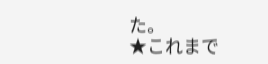た。
★これまで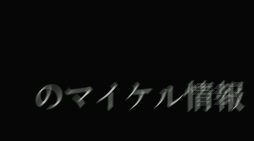のマイケル情報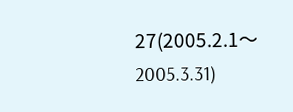27(2005.2.1〜2005.3.31)